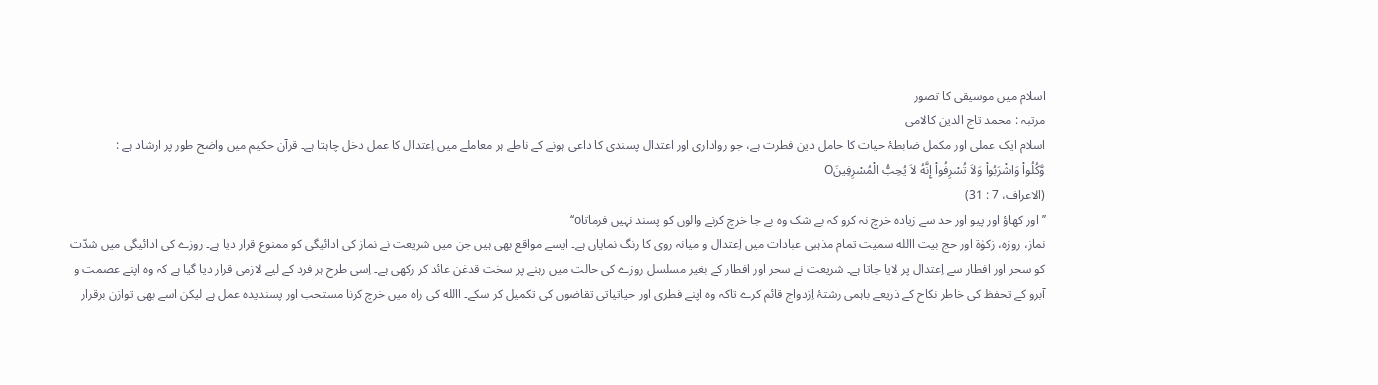اسلام میں موسیقی کا تصور
مرتبہ : محمد تاج الدین کالامی
اسلام ایک عملی اور مکمل ضابطۂ حیات کا حامل دین فطرت ہے، جو رواداری اور اعتدال پسندی کا داعی ہونے کے ناطے ہر معاملے میں اِعتدال کا عمل دخل چاہتا ہے۔ قرآن حکیم میں واضح طور پر ارشاد ہے :
وَّكُلُواْ وَاشْرَبُواْ وَلاَ تُسْرِفُواْ إِنَّهُ لاَ يُحِبُّ الْمُسْرِفِينَO
(الاعراف، 7 : 31)
’’اور کھاؤ اور پیو اور حد سے زیادہ خرچ نہ کرو کہ بے شک وہ بے جا خرچ کرنے والوں کو پسند نہیں فرماتاo‘‘
نماز، روزہ، زکوٰۃ اور حج بیت االله سمیت تمام مذہبی عبادات میں اِعتدال و میانہ روی کا رنگ نمایاں ہے۔ ایسے مواقع بھی ہیں جن میں شریعت نے نماز کی ادائیگی کو ممنوع قرار دیا ہے۔ روزے کی ادائیگی میں شدّت کو سحر اور افطار سے اِعتدال پر لایا جاتا ہے۔ شریعت نے سحر اور افطار کے بغیر مسلسل روزے کی حالت میں رہنے پر سخت قدغن عائد کر رکھی ہے۔ اِسی طرح ہر فرد کے لیے لازمی قرار دیا گیا ہے کہ وہ اپنے عصمت و آبرو کے تحفظ کی خاطر نکاح کے ذریعے باہمی رشتۂ اِزدواج قائم کرے تاکہ وہ اپنے فطری اور حیاتیاتی تقاضوں کی تکمیل کر سکے۔ االله کی راہ میں خرچ کرنا مستحب اور پسندیدہ عمل ہے لیکن اسے بھی توازن برقرار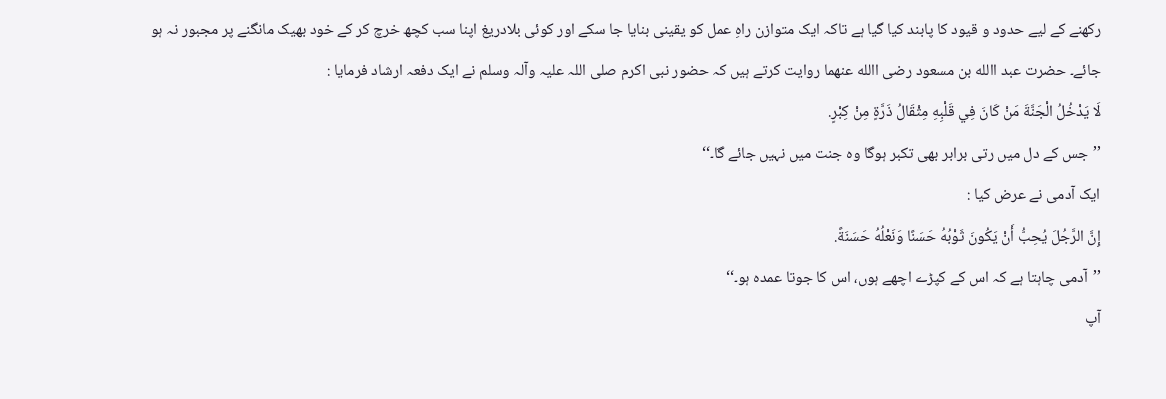رکھنے کے لیے حدود و قیود کا پابند کیا گیا ہے تاکہ ایک متوازن راہِ عمل کو یقینی بنایا جا سکے اور کوئی بلادریغ اپنا سب کچھ خرچ کر کے خود بھیک مانگنے پر مجبور نہ ہو جائے۔ حضرت عبد االله بن مسعود رضی االله عنھما روایت کرتے ہیں کہ حضور نبی اکرم صلی اللہ علیہ وآلہ وسلم نے ایک دفعہ ارشاد فرمایا :
لَا يَدْخُلُ الْجَنَّةَ مَنْ کَانَ فِي قَلْبِهِ مِثْقَالُ ذَرَّةٍ مِنْ کِبْرٍ.
’’جس کے دل میں رتی برابر بھی تکبر ہوگا وہ جنت میں نہیں جائے گا۔‘‘
ایک آدمی نے عرض کیا :
إِنَّ الرَّجُلَ يُحِبُّ أَنْ يَکُونَ ثَوْبُهُ حَسَنًا وَنَعْلُهُ حَسَنَةً.
’’آدمی چاہتا ہے کہ اس کے کپڑے اچھے ہوں، اس کا جوتا عمدہ ہو۔‘‘
آپ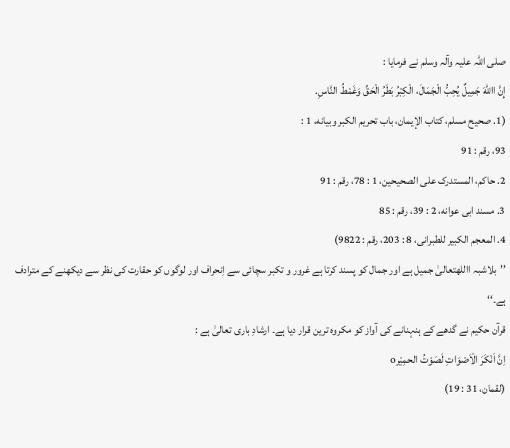صلی اللہ علیہ وآلہ وسلم نے فرمایا :
إِنَّ االلهَ جَمِيلٌ يُحِبُّ الْجَمَالَ، الْکِبْرُ بَطَرُ الْحَقِّ وَغَمْطُ النَّاسِ.
(1. صحيح مسلم، کتاب الإيمان، باب تحريم الکبر وبيانه، 1 :
93، رقم : 91
2. حاکم، المستدرک علی الصحيحين، 1 : 78، رقم : 91
3. مسند ابی عوانه، 2 : 39، رقم : 85
4. المعجم الکبير للطبرانی، 8 : 203، رقم : 9822)
’’بلاشبہ االلهتعالیٰ جمیل ہے اور جمال کو پسند کرتا ہے غرور و تکبر سچائی سے اِنحراف اور لوگوں کو حقارت کی نظر سے دیکھنے کے مترادف ہے۔‘‘
قرآن حکیم نے گدھے کے ہنہنانے کی آواز کو مکروہ ترین قرار دیا ہے۔ ارشادِ باری تعالیٰ ہے :
اِنَّ اَنْکَرَ الْاَصْوَاتِ لَصَوْتُ الحمِيْرo
(لقمان، 31 : 19)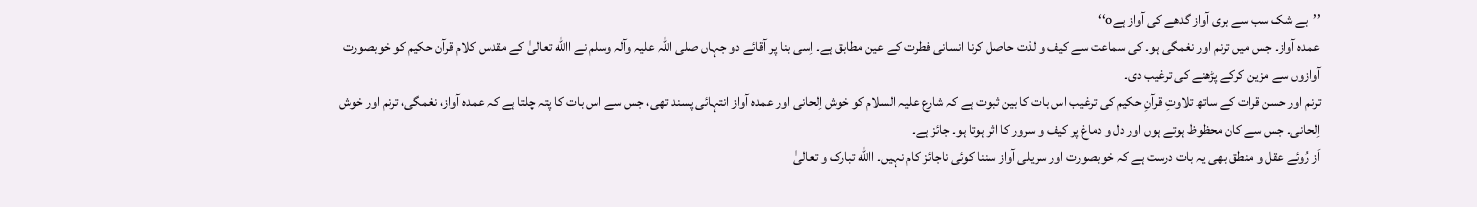’’بے شک سب سے بری آواز گدھے کی آواز ہےo‘‘
عمدہ آواز۔ جس میں ترنم اور نغمگی ہو۔ کی سماعت سے کیف و لذت حاصل کرنا انسانی فطرت کے عین مطابق ہے۔ اِسی بنا پر آقائے دو جہاں صلی اللہ علیہ وآلہ وسلم نے االله تعالیٰ کے مقدس کلام قرآن حکیم کو خوبصورت آوازوں سے مزین کرکے پڑھنے کی ترغیب دی۔
ترنم اور حسن قرات کے ساتھ تلاوتِ قرآنِ حکیم کی ترغیب اس بات کا بین ثبوت ہے کہ شارع علیہ السلام کو خوش اِلحانی اور عمدہ آواز انتہائی پسند تھی، جس سے اس بات کا پتہ چلتا ہے کہ عمدہ آواز، نغمگی، ترنم اور خوش اِلحانی۔ جس سے کان محظوظ ہوتے ہوں اور دل و دماغ پر کیف و سرور کا اثر ہوتا ہو۔ جائز ہے۔
اَز رُوئے عقل و منطق بھی یہ بات درست ہے کہ خوبصورت اور سریلی آواز سننا کوئی ناجائز کام نہیں۔ االله تبارک و تعالیٰ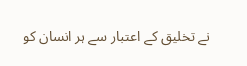نے تخلیق کے اعتبار سے ہر انسان کو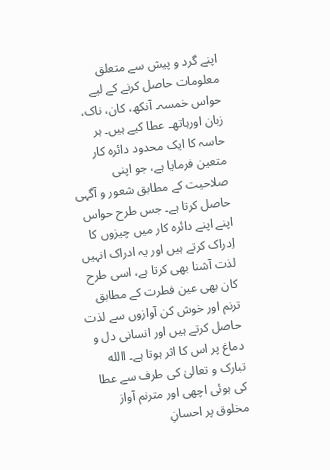اپنے گرد و پیش سے متعلق معلومات حاصل کرنے کے لیے حواس خمسہ۔ آنکھ، کان، ناک، زبان اورہاتھ۔ عطا کیے ہیں۔ ہر حاسہ کا ایک محدود دائرہ کار متعین فرمایا ہے، جو اپنی صلاحیت کے مطابق شعور و آگہی حاصل کرتا ہے۔ جس طرح حواس اپنے اپنے دائرہ کار میں چیزوں کا اِدراک کرتے ہیں اور یہ ادراک انہیں لذت آشنا بھی کرتا ہے، اسی طرح کان بھی عین فطرت کے مطابق ترنم اور خوش کن آوازوں سے لذت حاصل کرتے ہیں اور انسانی دل و دماغ پر اس کا اثر ہوتا ہے۔ االله تبارک و تعالیٰ کی طرف سے عطا کی ہوئی اچھی اور مترنم آواز مخلوق پر احسانِ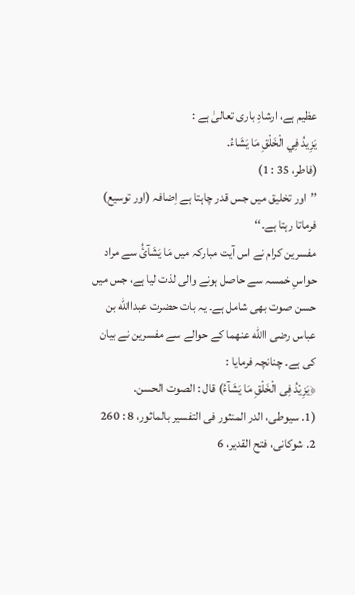عظیم ہے، ارشادِ باری تعالیٰ ہے :
يَزِيدُ فِي الْخَلْقِ مَا يَشَاءُ.
(فاطر، 35 : 1)
’’اور تخلیق میں جس قدر چاہتا ہے اِضافہ (اور توسیع) فرماتا رہتا ہے۔‘‘
مفسرین کرام نے اس آیت مبارکہ میں مَا يَشَآئُ سے مراد حواسِ خمسہ سے حاصل ہونے والی لذت لیا ہے، جس میں حسن صوت بھی شامل ہے۔ یہ بات حضرت عبداالله بن عباس رضی االله عنھما کے حوالے سے مفسرین نے بیان کی ہے۔ چنانچہ فرمایا :
﴿يَزِيْدُ فِی الْخَلْقِ مَا يَشَآءُ) قال : الصوت الحسن.
(1. سيوطی، الدر المنثور فی التفسير بالماثور، 8 : 260
2. شوکانی، فتح القدير، 6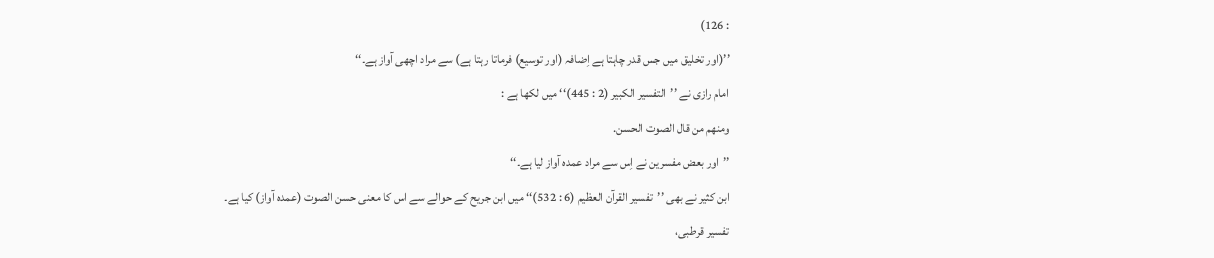: 126)
’’(اور تخلیق میں جس قدر چاہتا ہے اِضافہ (اور توسیع) فرماتا رہتا ہے) سے مراد اچھی آواز ہے۔‘‘
امام رازی نے ’’التفسیر الکبیر (2 : 445)‘‘ میں لکھا ہے :
ومنهم من قال الصوت الحسن.
’’اور بعض مفسرین نے اِس سے مراد عمدہ آواز لیا ہے۔‘‘
ابن کثیر نے بھی ’’تفسیر القرآن العظیم (6 : 532)‘‘ میں ابن جریح کے حوالے سے اس کا معنی حسن الصوت (عمدہ آواز) کیا ہے۔
تفسیر قرطبی،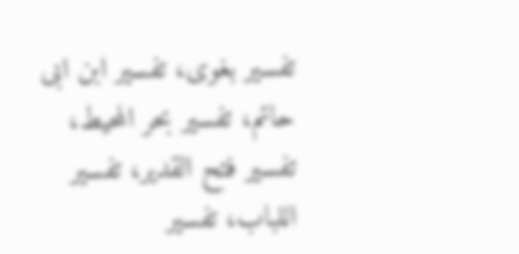تفسیر بغوی، تفسیر ابن ابی حاتم، تفسیر بحر المحیط، تفسیر فتح القدیر، تفسیر اللباب، تفسیر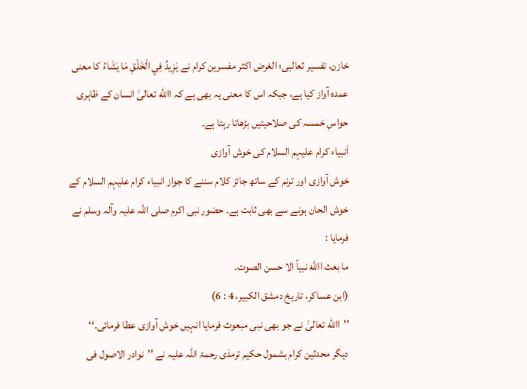خازن، تفسیر ثعالبی؛ الغرض اکثر مفسرین کرام نے يَزِيدُ فِي الْخَلْقِ مَا يَشَاءُ کا معنی عمدہ آواز کیا ہے، جبکہ اس کا معنی یہ بھی ہے کہ االله تعالیٰ انسان کے ظاہری حواسِ خمسہ کی صلاحیتیں بڑھاتا رہتا ہے۔
اَنبیاء کرام علیہم السلام کی خوش آوازی
خوش آوازی اور ترنم کے ساتھ جائز کلام سننے کا جواز انبیاء کرام علیہم السلام کے خوش الحان ہونے سے بھی ثابت ہے۔ حضور نبی اکرم صلی اللہ علیہ وآلہ وسلم نے فرمایا :
ما بعث االله نبياً الا حسن الصوت.
(ابن عساکر، تاريخ دمشق الکبير، 4 : 6)
’’االله تعالیٰ نے جو بھی نبی مبعوث فرمایا انہیں خوش آوازی عطا فرمائی۔‘‘
دیگر محدثین کرام بشمول حکیم ترمذی رحمۃ اللہ علیہ نے ’’نوادر الاصول فی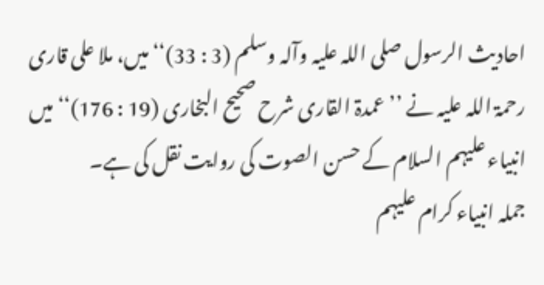احادیث الرسول صلی اللہ علیہ وآلہ وسلم (3 : 33)‘‘ میں، ملا علی قاری رحمۃ اللہ علیہ نے ’’عمدۃ القاری شرح صحیح البخاری (19 : 176)‘‘ میں انبیاء علیہم السلام کے حسن الصوت کی روایت نقل کی ہے۔
جملہ انبیاء کرام علیہم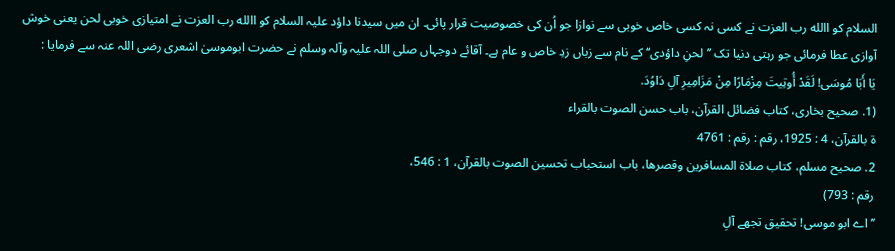السلام کو االله رب العزت نے کسی نہ کسی خاص خوبی سے نوازا جو اُن کی خصوصیت قرار پائی۔ ان میں سیدنا داؤد علیہ السلام کو االله رب العزت نے امتیازی خوبی لحن یعنی خوش آوازی عطا فرمائی جو رہتی دنیا تک ’’لحنِ داؤدی‘‘ کے نام سے زباں زدِ خاص و عام ہے۔ آقائے دوجہاں صلی اللہ علیہ وآلہ وسلم نے حضرت ابوموسیٰ اشعری رضی اللہ عنہ سے فرمایا :
يَا أَبَا مُوسَی! لَقَدْ أُوتِيتَ مِزْمَارًا مِنْ مَزَامِيرِ آلِ دَاوُدَ.
(1. صحيح بخاری، کتاب فضائل القرآن، باب حسن الصوت بالقراء
ة بالقرآن، 4 : 1925، رقم : رقم : 4761
2. صحيح مسلم، کتاب صلاة المسافرين وقصرها، باب استحباب تحسين الصوت بالقرآن، 1 : 546،
رقم : 793)
’’اے ابو موسی! تحقیق تجھے آلِ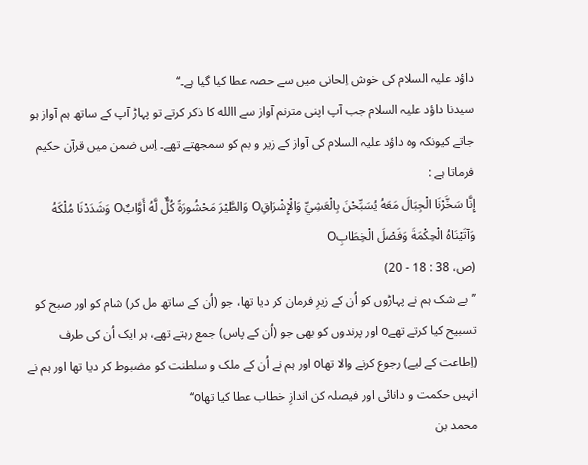داؤد علیہ السلام کی خوش اِلحانی میں سے حصہ عطا کیا گیا ہے۔‘‘
سیدنا داؤد علیہ السلام جب آپ اپنی مترنم آواز سے االله کا ذکر کرتے تو پہاڑ آپ کے ساتھ ہم آواز ہو جاتے کیونکہ وہ داؤد علیہ السلام کی آواز کے زیر و بم کو سمجھتے تھے۔ اِس ضمن میں قرآن حکیم فرماتا ہے :
إِنَّا سَخَّرْنَا الْجِبَالَ مَعَهُ يُسَبِّحْنَ بِالْعَشِيِّ وَالْإِشْرَاقِO وَالطَّيْرَ مَحْشُورَةً كُلٌّ لَّهُ أَوَّابٌO وَشَدَدْنَا مُلْكَهُ وَآتَيْنَاهُ الْحِكْمَةَ وَفَصْلَ الْخِطَابِO
(ص، 38 : 18 - 20)
’’بے شک ہم نے پہاڑوں کو اُن کے زیرِ فرمان کر دیا تھا، جو (اُن کے ساتھ مل کر) شام کو اور صبح کو تسبیح کیا کرتے تھےo اور پرندوں کو بھی جو (اُن کے پاس) جمع رہتے تھے، ہر ایک اُن کی طرف (اِطاعت کے لیے) رجوع کرنے والا تھاo اور ہم نے اُن کے ملک و سلطنت کو مضبوط کر دیا تھا اور ہم نے انہیں حکمت و دانائی اور فیصلہ کن اندازِ خطاب عطا کیا تھاo‘‘
محمد بن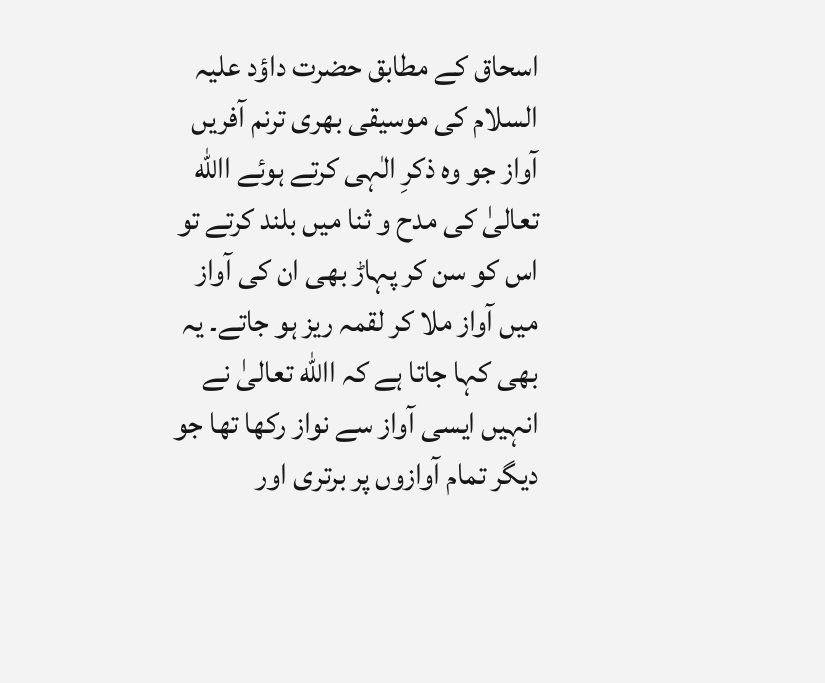اسحاق کے مطابق حضرت داؤد علیہ السلام کی موسیقی بھری ترنم آفریں آواز جو وہ ذکرِ الٰہی کرتے ہوئے االله تعالیٰ کی مدح و ثنا میں بلند کرتے تو اس کو سن کر پہاڑ بھی ان کی آواز میں آواز ملا کر لقمہ ریز ہو جاتے۔ یہ بھی کہا جاتا ہے کہ االله تعالیٰ نے انہیں ایسی آواز سے نواز رکھا تھا جو دیگر تمام آوازوں پر برتری اور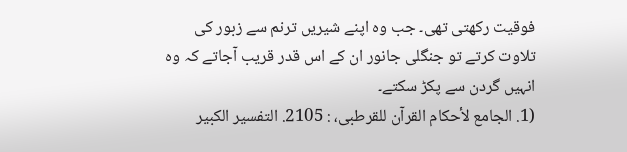فوقیت رکھتی تھی۔ جب وہ اپنے شیریں ترنم سے زبور کی تلاوت کرتے تو جنگلی جانور ان کے اس قدر قریب آجاتے کہ وہ انہیں گردن سے پکڑ سکتے۔
(1. الجامع لأحکام القرآن للقرطبی، : 2105. التفسير الکبير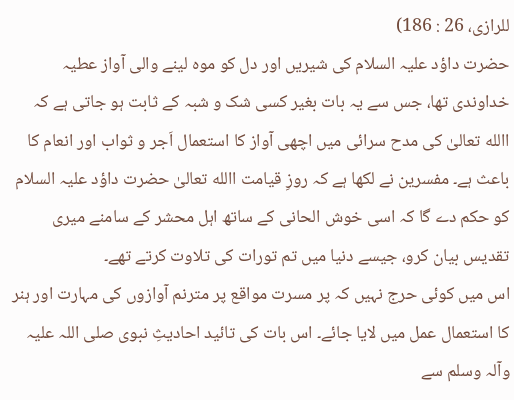للرازی، 26 : 186)
حضرت داؤد علیہ السلام کی شیریں اور دل کو موہ لینے والی آواز عطیہ خداوندی تھا، جس سے یہ بات بغیر کسی شک و شبہ کے ثابت ہو جاتی ہے کہ االله تعالیٰ کی مدح سرائی میں اچھی آواز کا استعمال اَجر و ثواب اور انعام کا باعث ہے۔ مفسرین نے لکھا ہے کہ روزِ قیامت االله تعالیٰ حضرت داؤد علیہ السلام کو حکم دے گا کہ اسی خوش الحانی کے ساتھ اہل محشر کے سامنے میری تقدیس بیان کرو، جیسے دنیا میں تم تورات کی تلاوت کرتے تھے۔
اس میں کوئی حرج نہیں کہ پر مسرت مواقع پر مترنم آوازوں کی مہارت اور ہنر کا استعمال عمل میں لایا جائے۔ اس بات کی تائید احادیثِ نبوی صلی اللہ علیہ وآلہ وسلم سے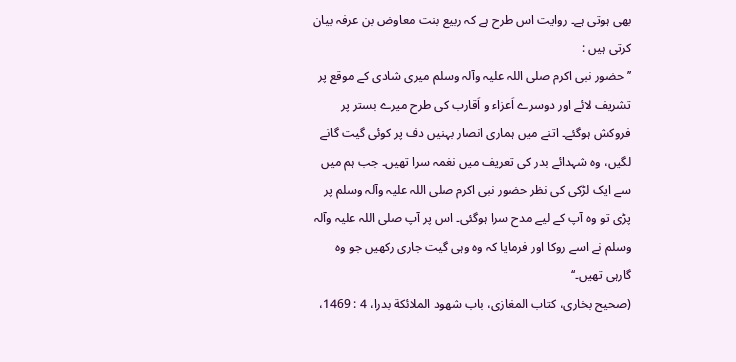بھی ہوتی ہے۔ روایت اس طرح ہے کہ ربیع بنت معاوض بن عرفہ بیان کرتی ہیں :
’’حضور نبی اکرم صلی اللہ علیہ وآلہ وسلم میری شادی کے موقع پر تشریف لائے اور دوسرے اَعزاء و اَقارب کی طرح میرے بستر پر فروکش ہوگئے۔ اتنے میں ہماری انصار بہنیں دف پر کوئی گیت گانے لگیں، وہ شہدائے بدر کی تعریف میں نغمہ سرا تھیں۔ جب ہم میں سے ایک لڑکی کی نظر حضور نبی اکرم صلی اللہ علیہ وآلہ وسلم پر پڑی تو وہ آپ کے لیے مدح سرا ہوگئی۔ اس پر آپ صلی اللہ علیہ وآلہ وسلم نے اسے روکا اور فرمایا کہ وہ وہی گیت جاری رکھیں جو وہ گارہی تھیں۔‘‘
(صحيح بخاری، کتاب المغازی، باب شهود الملائکة بدرا، 4 : 1469،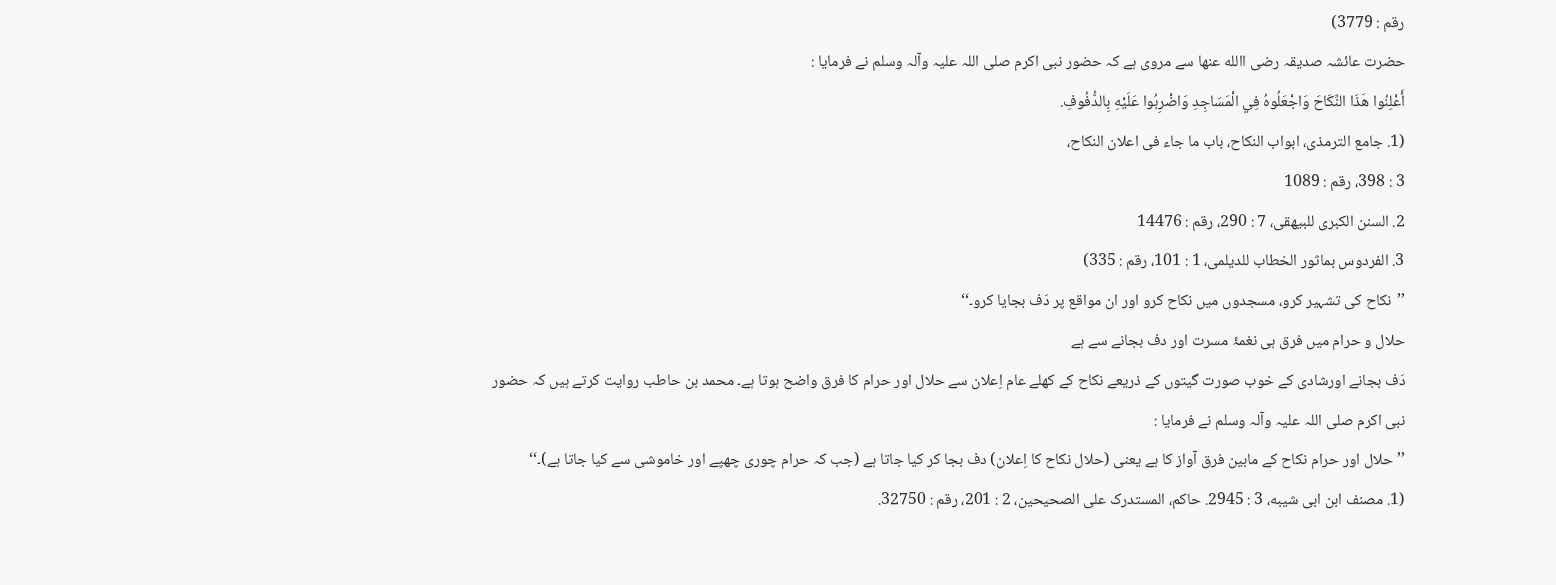رقم : 3779)
حضرت عائشہ صدیقہ رضی االله عنھا سے مروی ہے کہ حضور نبی اکرم صلی اللہ علیہ وآلہ وسلم نے فرمایا :
أَعْلِنُوا هَذَا النِّکَاحَ وَاجْعَلُوهُ فِي الْمَسَاجِدِ وَاضْرِبُوا عَلَيْهِ بِالدُّفُوفِ.
(1. جامع الترمذی، ابواب النکاح، باب ما جاء فی اعلان النکاح،
3 : 398، رقم : 1089
2. السنن الکبری للبيهقی، 7 : 290، رقم : 14476
3. الفردوس بماثور الخطاب للديلمی، 1 : 101، رقم : 335)
’’نکاح کی تشہیر کرو، مسجدوں میں نکاح کرو اور ان مواقع پر دَف بجایا کرو۔‘‘
حلال و حرام میں فرق ہی نغمۂ مسرت اور دف بجانے سے ہے
دَف بجانے اورشادی کے خوب صورت گیتوں کے ذریعے نکاح کے کھلے عام اِعلان سے حلال اور حرام کا فرق واضح ہوتا ہے۔ محمد بن حاطب روایت کرتے ہیں کہ حضور نبی اکرم صلی اللہ علیہ وآلہ وسلم نے فرمایا :
’’حلال اور حرام نکاح کے مابین فرق آواز کا ہے یعنی (حلال نکاح کا اِعلان) دف بجا کر کیا جاتا ہے (جب کہ حرام چوری چھپے اور خاموشی سے کیا جاتا ہے)۔‘‘
(1. مصنف ابن ابی شيبه، 3 : 2945. حاکم، المستدرک علی الصحيحين، 2 : 201، رقم : 32750.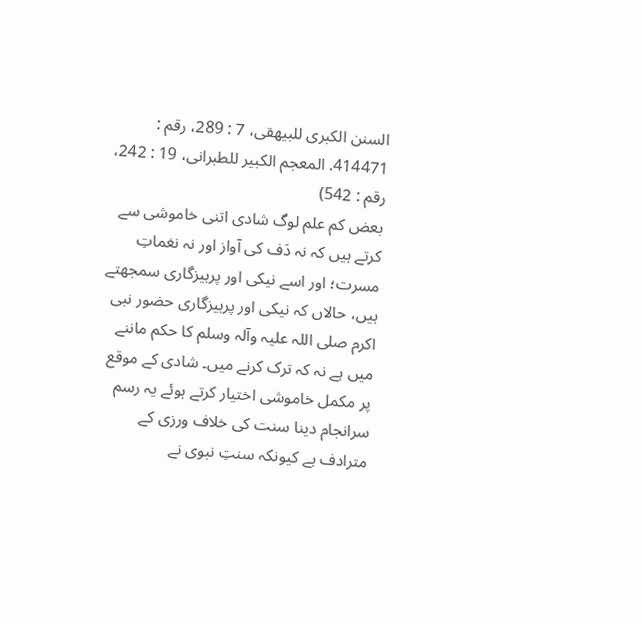السنن الکبری للبيهقی، 7 : 289، رقم : 414471. المعجم الکبير للطبرانی، 19 : 242، رقم : 542)
بعض کم علم لوگ شادی اتنی خاموشی سے کرتے ہیں کہ نہ دَف کی آواز اور نہ نغماتِ مسرت؛ اور اسے نیکی اور پرہیزگاری سمجھتے ہیں، حالاں کہ نیکی اور پرہیزگاری حضور نبی اکرم صلی اللہ علیہ وآلہ وسلم کا حکم ماننے میں ہے نہ کہ ترک کرنے میں۔ شادی کے موقع پر مکمل خاموشی اختیار کرتے ہوئے یہ رسم سرانجام دینا سنت کی خلاف ورزی کے مترادف ہے کیونکہ سنتِ نبوی نے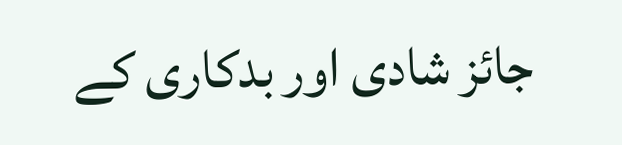جائز شادی اور بدکاری کے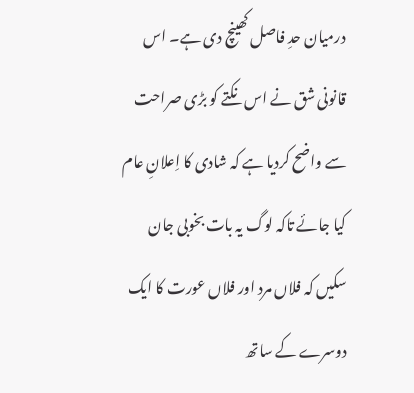درمیان حدِ فاصل کھینچ دی ہے۔ اس قانونی شق نے اس نکتے کو بڑی صراحت سے واضح کردیا ہے کہ شادی کا اِعلانِ عام کیا جائے تاکہ لوگ یہ بات بخوبی جان سکیں کہ فلاں مرد اور فلاں عورت کا ایک دوسرے کے ساتھ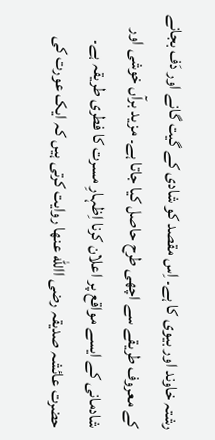رشتہ خاوند اور بیوی کا ہے۔ اِس مقصد کو شادی کے گیت گانے اور دَف بجانے کے معروف طریقے سے اچھی طرح حاصل کیا جاتا ہے۔ مزید برآں خوشی اور شادمانی کے ایسے مواقع پر اعلان کرنا اِظہارِ مسرت کا فطری طریقہ ہے۔
حضرت عائشہ صدیقہ رضی االله عنھا روایت کرتی ہیں کہ ایک عورت کی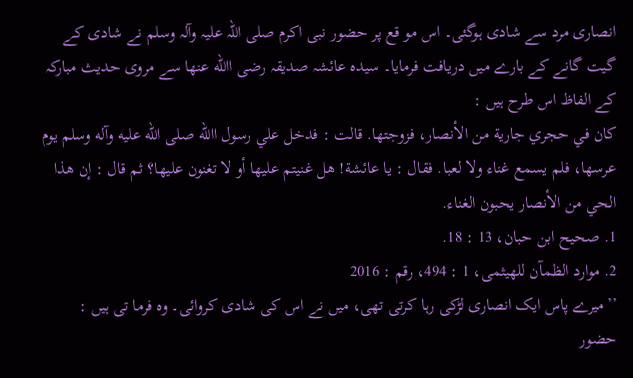انصاری مرد سے شادی ہوگئی۔ اس مو قع پر حضور نبی اکرم صلی اللہ علیہ وآلہ وسلم نے شادی کے گیت گانے کے بارے میں دریافت فرمایا۔ سیدہ عائشہ صدیقہ رضی االله عنھا سے مروی حدیث مبارکہ کے الفاظ اس طرح ہیں :
کان في حجري جارية من الأنصار، فزوجتها. قالت : فدخل علي رسول االله صلی الله عليه وآله وسلم يوم عرسها، فلم يسمع غناء ولا لعبا. فقال : يا عائشة! هل غنيتم عليها أو لا تغنون عليها؟ ثم قال : إن هذا الحي من الأنصار يحبون الغناء.
1. صحيح ابن حبان، 13 : 18.
2. موارد الظمآن للهيثمی، 1 : 494، رقم : 2016
’’میرے پاس ایک انصاری لڑکی رہا کرتی تھی، میں نے اس کی شادی کروائی۔ وہ فرما تی ہیں : حضور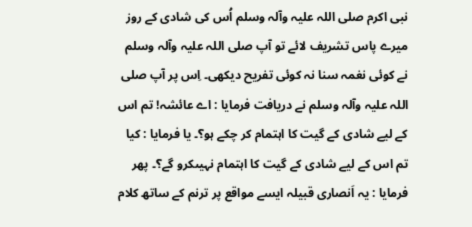نبی اکرم صلی اللہ علیہ وآلہ وسلم اُس کی شادی کے روز میرے پاس تشریف لائے تو آپ صلی اللہ علیہ وآلہ وسلم نے کوئی نغمہ سنا نہ کوئی تفریح دیکھی۔ اِس پر آپ صلی اللہ علیہ وآلہ وسلم نے دریافت فرمایا : اے عائشہ! تم اس کے لیے شادی کے گیت کا اہتمام کر چکے ہو؟۔ یا فرمایا : کیا تم اس کے لیے شادی کے گیت کا اہتمام نہیںکرو گے؟۔ پھر فرمایا : یہ اَنصاری قبیلہ ایسے مواقع پر ترنم کے ساتھ کلام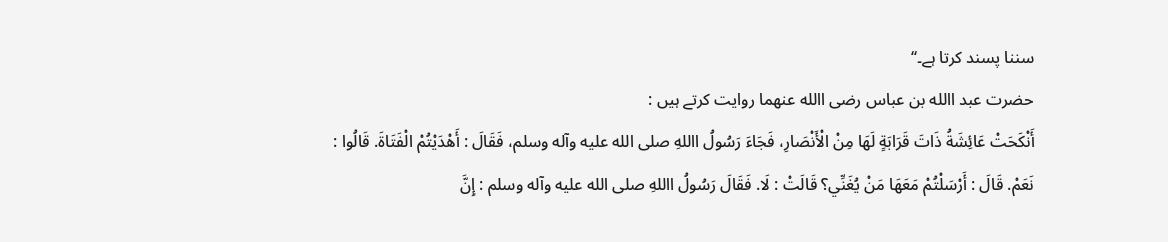سننا پسند کرتا ہے۔‘‘
حضرت عبد االله بن عباس رضی االله عنھما روایت کرتے ہیں :
أَنْکَحَتْ عَائِشَةُ ذَاتَ قَرَابَةٍ لَهَا مِنْ الْأَنْصَارِ، فَجَاءَ رَسُولُ االلهِ صلی الله عليه وآله وسلم، فَقَالَ : أَهْدَيْتُمْ الْفَتَاةَ. قَالُوا : نَعَمْ. قَالَ : أَرْسَلْتُمْ مَعَهَا مَنْ يُغَنِّي؟ قَالَتْ : لَا. فَقَالَ رَسُولُ االلهِ صلی الله عليه وآله وسلم : إِنَّ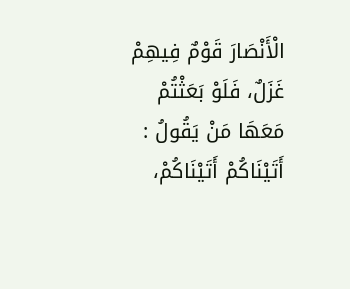الْأَنْصَارَ قَوْمٌ فِيهِمْ غَزَلٌ، فَلَوْ بَعَثْتُمْ مَعَهَا مَنْ يَقُولُ : أَتَيْنَاکُمْ أَتَيْنَاکُمْ،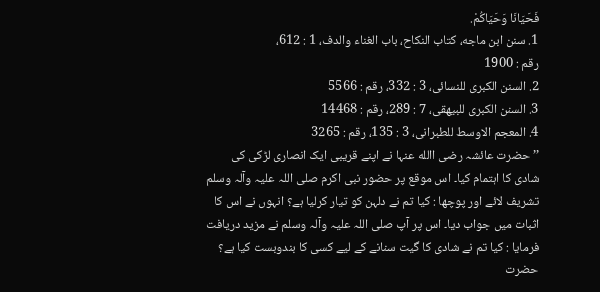فَحَيَانَا وَحَيَاکُمْ.
1. سنن ابن ماجه، کتاب النکاح، باب الغناء والدف، 1 : 612،
رقم : 1900
2. السنن الکبری للنسائی، 3 : 332، رقم : 5566
3. السنن الکبری للبيهقی، 7 : 289، رقم : 14468
4. المعجم الاوسط للطبرانی، 3 : 135، رقم : 3265
’’حضرت عائشہ رضی االله عنہا نے اپنے قریبی ایک انصاری لڑکی کی شادی کا اہتمام کیا۔ اس موقع پر حضور نبی اکرم صلی اللہ علیہ وآلہ وسلم تشریف لائے اور پوچھا : کیا تم نے دلہن کو تیار کرلیا ہے؟ انہوں نے اس کا اثبات میں جواب دیا۔ اس پر آپ صلی اللہ علیہ وآلہ وسلم نے مزید دریافت فرمایا : کیا تم نے شادی کا گیت سنانے کے لیے کسی کا بندوبست کیا ہے؟ حضرت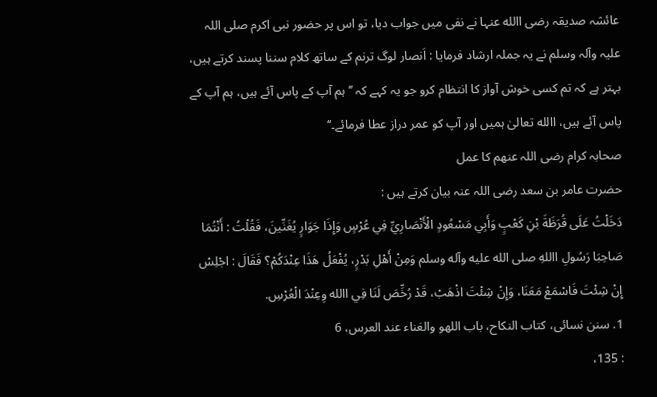عائشہ صدیقہ رضی االله عنہا نے نفی میں جواب دیا، تو اس پر حضور نبی اکرم صلی اللہ علیہ وآلہ وسلم نے یہ جملہ ارشاد فرمایا : اَنصار لوگ ترنم کے ساتھ کلام سننا پسند کرتے ہیں، بہتر ہے کہ تم کسی خوش آواز کا انتظام کرو جو یہ کہے کہ ’’ہم آپ کے پاس آئے ہیں، ہم آپ کے پاس آئے ہیں، االله تعالیٰ ہمیں اور آپ کو عمر دراز عطا فرمائے۔‘‘
صحابہ کرام رضی اللہ عنھم کا عمل
حضرت عامر بن سعد رضی اللہ عنہ بیان کرتے ہیں :
دَخَلْتُ عَلَی قُرَظَةَ بْنِ کَعْبٍ وَأَبِي مَسْعُودٍ الْأَنْصَارِيِّ فِي عُرْسٍ وَإِذَا جَوَارٍ يُغَنِّينَ، فَقُلْتُ : أَنْتُمَا صَاحِبَا رَسُولِ االلهِ صلی الله عليه وآله وسلم وَمِنْ أَهْلِ بَدْرٍ، يُفْعَلُ هَذَا عِنْدَکُمْ؟ فَقَالَ : اجْلِسْ إِنْ شِئْتَ فَاسْمَعْ مَعَنَا، وَإِنْ شِئْتَ اذْهَبْ، قَدْ رُخِّصَ لَنَا فِي االله وِعِنْدَ الْعُرْسِ.
1. سنن نسائی، کتاب النکاح، باب اللهو والغناء عند العرس، 6
: 135،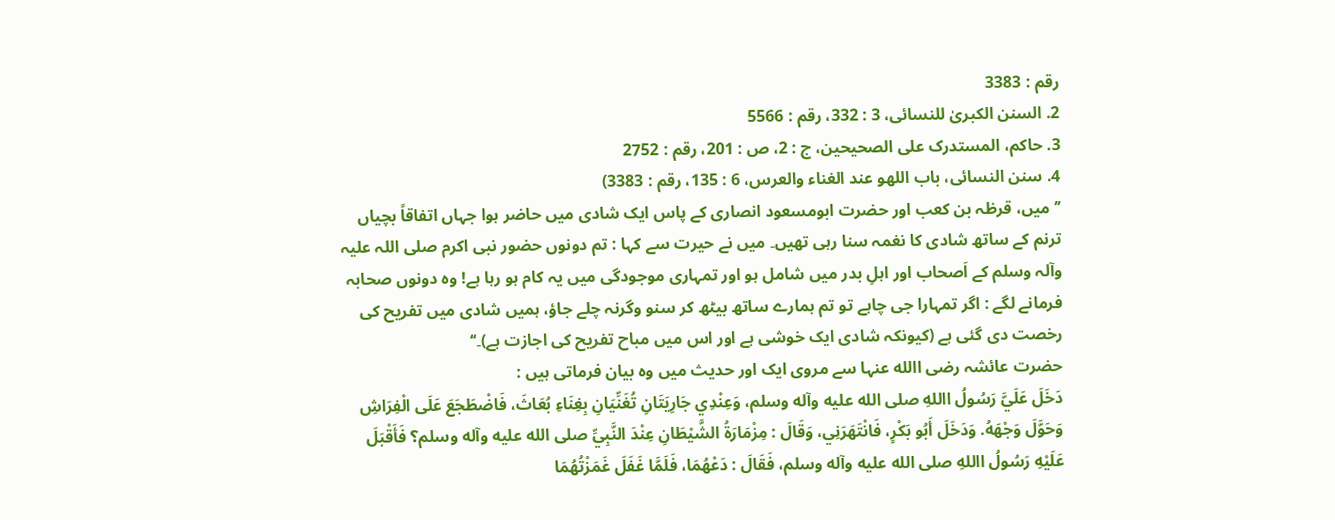رقم : 3383
2. السنن الکبریٰ للنسائی، 3 : 332، رقم : 5566
3. حاکم، المستدرک علی الصحيحين، ج : 2، ص : 201، رقم : 2752
4. سنن النسائی، باب اللهو عند الغناء والعرس، 6 : 135، رقم : 3383)
’’میں، قرظہ بن کعب اور حضرت ابومسعود انصاری کے پاس ایک شادی میں حاضر ہوا جہاں اتفاقاً بچیاں ترنم کے ساتھ شادی کا نغمہ سنا رہی تھیں۔ میں نے حیرت سے کہا : تم دونوں حضور نبی اکرم صلی اللہ علیہ وآلہ وسلم کے اَصحاب اور اہلِ بدر میں شامل ہو اور تمہاری موجودگی میں یہ کام ہو رہا ہے! وہ دونوں صحابہ فرمانے لگے : اگر تمہارا جی چاہے تو تم ہمارے ساتھ بیٹھ کر سنو وگرنہ چلے جاؤ، ہمیں شادی میں تفریح کی رخصت دی گئی ہے (کیونکہ شادی ایک خوشی ہے اور اس میں مباح تفریح کی اجازت ہے)۔‘‘
حضرت عائشہ رضی االله عنہا سے مروی ایک اور حدیث میں وہ بیان فرماتی ہیں :
دَخَلَ عَلَيَّ رَسُولُ االلهِ صلی الله عليه وآله وسلم، وَعِنْدِي جَارِيَتَانِ تُغَنِّيَانِ بِغِنَاءِ بُعَاثَ، فَاضْطَجَعَ عَلَی الْفِرَاشِ وَحَوَّلَ وَجْهَهُ. وَدَخَلَ أَبُو بَکْرٍ، فَانْتَهَرَنِي، وَقَالَ : مِزْمَارَةُ الشَّيْطَانِ عِنْدَ النَّبِيِّ صلی الله عليه وآله وسلم؟ فَأَقْبَلَ عَلَيْهِ رَسُولُ االلهِ صلی الله عليه وآله وسلم، فَقَالَ : دَعْهُمَا، فَلَمَّا غَفَلَ غَمَزْتُهُمَا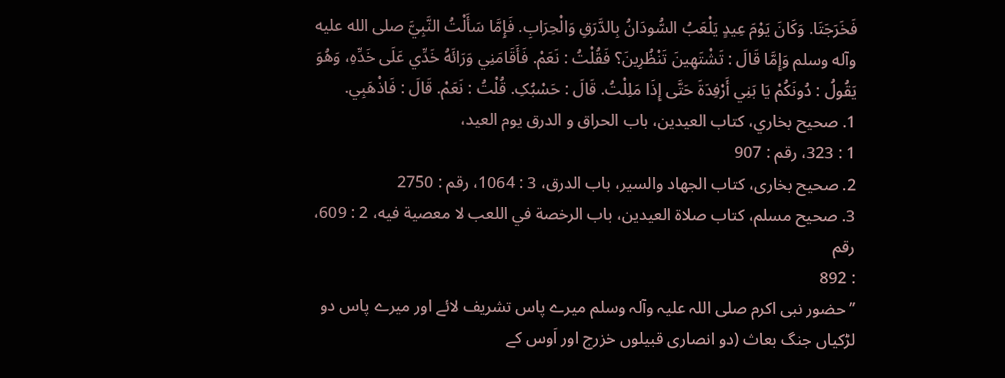فَخَرَجَتَا. وَکَانَ يَوْمَ عِيدٍ يَلْعَبُ السُّودَانُ بِالدَّرَقِ وَالْحِرَابِ. فَإِمَّا سَأَلْتُ النَّبِيَّ صلی الله عليه وآله وسلم وَإِمَّا قَالَ : تَشْتَهِينَ تَنْظُرِينَ؟ فَقُلْتُ : نَعَمْ. فَأَقَامَنِي وَرَائَهُ خَدِّي عَلَی خَدِّهِ، وَهُوَ يَقُولُ : دُونَکُمْ يَا بَنِي أَرْفِدَةَ حَتَّی إِذَا مَلِلْتُ. قَالَ : حَسْبُکِ. قُلْتُ : نَعَمْ. قَالَ : فَاذْهَبِي.
1. صحيح بخاري، کتاب العيدين، باب الحراق و الدرق يوم العيد،
1 : 323، رقم : 907
2. صحيح بخاری، کتاب الجهاد والسير، باب الدرق، 3 : 1064، رقم : 2750
3. صحيح مسلم، کتاب صلاة العيدين، باب الرخصة في اللعب لا معصية فيه، 2 : 609، رقم
: 892
’’حضور نبی اکرم صلی اللہ علیہ وآلہ وسلم میرے پاس تشریف لائے اور میرے پاس دو لڑکیاں جنگ بعاث (دو انصاری قبیلوں خزرج اور اَوس کے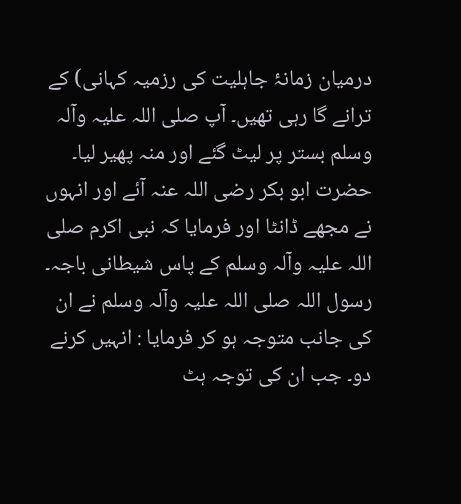درمیان زمانۂ جاہلیت کی رزمیہ کہانی) کے ترانے گا رہی تھیں۔ آپ صلی اللہ علیہ وآلہ وسلم بستر پر لیٹ گئے اور منہ پھیر لیا۔ حضرت ابو بکر رضی اللہ عنہ آئے اور انہوں نے مجھے ڈانٹا اور فرمایا کہ نبی اکرم صلی اللہ علیہ وآلہ وسلم کے پاس شیطانی باجہ۔ رسول اللہ صلی اللہ علیہ وآلہ وسلم نے ان کی جانب متوجہ ہو کر فرمایا : انہیں کرنے دو۔ جب ان کی توجہ ہٹ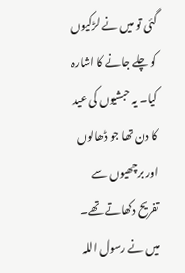گئی تو میں نے لڑکیوں کو چلے جانے کا اشارہ کیا۔ یہ حبشیوں کی عید کا دن تھا جو ڈھالوں اور برچھیوں سے تفریح دکھاتے تھے۔ میں نے رسول اللہ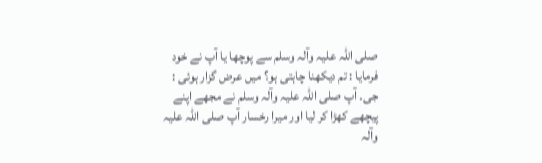صلی اللہ علیہ وآلہ وسلم سے پوچھا یا آپ نے خود فرمایا : تم دیکھنا چاہتی ہو؟ میں عرض گزار ہوئی : جی۔ آپ صلی اللہ علیہ وآلہ وسلم نے مجھے اپنے پیچھے کھڑا کر لیا اور میرا رخسار آپ صلی اللہ علیہ وآلہ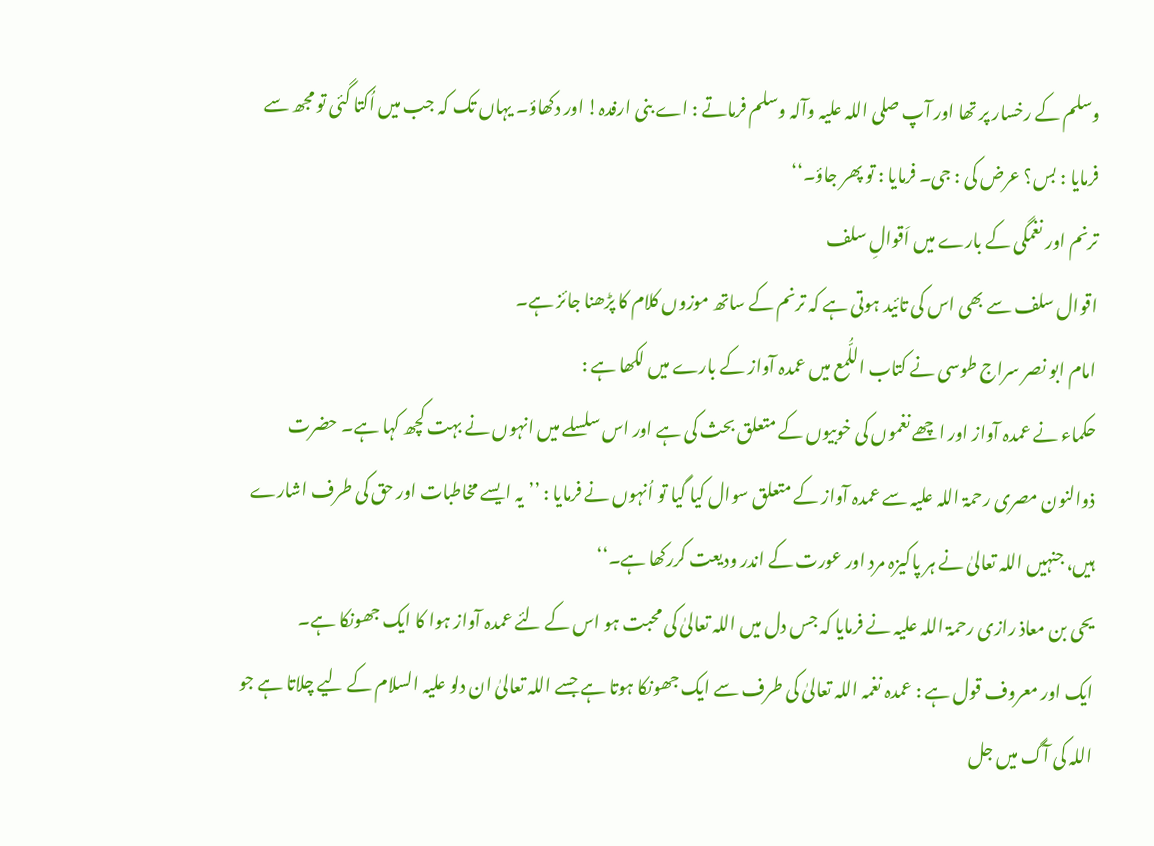وسلم کے رخسار پر تھا اور آپ صلی اللہ علیہ وآلہ وسلم فرماتے : اے بنی ارفدہ! اور دکھاؤ۔ یہاں تک کہ جب میں اُکتا گئی تو مجھ سے فرمایا : بس؟ عرض کی : جی۔ فرمایا : تو پھر جاؤ۔‘‘
ترنم اور نغمگی کے بارے میں اَقوالِ سلف
اقوال سلف سے بھی اس کی تائید ہوتی ہے کہ ترنم کے ساتھ موزوں کلام کا پڑھنا جائز ہے۔
امام ابو نصر سراج طوسی نے کتاب اللُّمع میں عمدہ آواز کے بارے میں لکھا ہے :
حکماء نے عمدہ آواز اور اچھے نغموں کی خوبیوں کے متعلق بحث کی ہے اور اس سلسلے میں انہوں نے بہت کچھ کہا ہے۔ حضرت ذوالنون مصری رحمۃ اللہ علیہ سے عمدہ آواز کے متعلق سوال کیا گیا تو اُنہوں نے فرمایا : ’’یہ ایسے مخاطبات اور حق کی طرف اشارے ہیں، جنہیں اللہ تعالیٰ نے ہر پاکیزہ مرد اور عورت کے اندر ودیعت کررکھا ہے۔‘‘
یحی بن معاذ رازی رحمۃ اللہ علیہ نے فرمایا کہ جس دل میں اللہ تعالیٰ کی محبت ہو اس کے لئے عمدہ آواز ہوا کا ایک جھونکا ہے۔
ایک اور معروف قول ہے : عمدہ نغمہ اللہ تعالیٰ کی طرف سے ایک جھونکا ہوتا ہے جسے اللہ تعالیٰ ان دلو علیہ السلام کے لیے چلاتا ہے جو اللہ کی آگ میں جل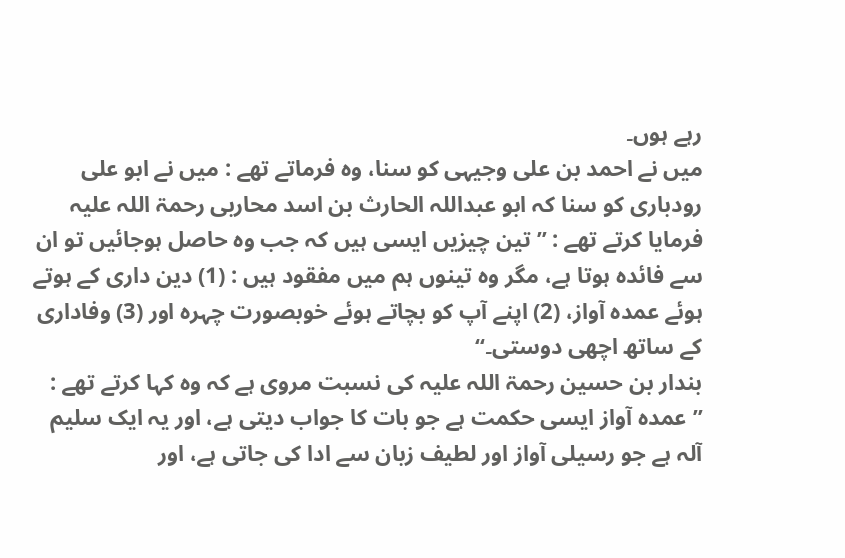رہے ہوں۔
میں نے احمد بن علی وجیہی کو سنا، وہ فرماتے تھے : میں نے ابو علی رودباری کو سنا کہ ابو عبداللہ الحارث بن اسد محاربی رحمۃ اللہ علیہ فرمایا کرتے تھے : ’’تین چیزیں ایسی ہیں کہ جب وہ حاصل ہوجائیں تو ان سے فائدہ ہوتا ہے، مگر وہ تینوں ہم میں مفقود ہیں : (1) دین داری کے ہوتے ہوئے عمدہ آواز، (2) اپنے آپ کو بچاتے ہوئے خوبصورت چہرہ اور (3) وفاداری کے ساتھ اچھی دوستی۔‘‘
بندار بن حسین رحمۃ اللہ علیہ کی نسبت مروی ہے کہ وہ کہا کرتے تھے : ’’عمدہ آواز ایسی حکمت ہے جو بات کا جواب دیتی ہے، اور یہ ایک سلیم آلہ ہے جو رسیلی آواز اور لطیف زبان سے ادا کی جاتی ہے، اور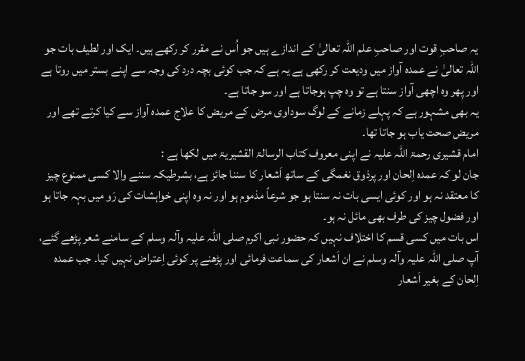یہ صاحبِ قوت اور صاحبِ علم اللہ تعالیٰ کے اندازے ہیں جو اُس نے مقرر کر رکھے ہیں۔ ایک اور لطیف بات جو اللہ تعالیٰ نے عمدہ آواز میں ودیعت کر رکھی ہے یہ ہے کہ جب کوئی بچہ درد کی وجہ سے اپنے بستر میں روتا ہے اور پھر وہ اچھی آواز سنتا ہے تو وہ چپ ہوجاتا ہے اور سو جاتا ہے۔
یہ بھی مشہور ہے کہ پہلے زمانے کے لوگ سوداوی مرض کے مریض کا علاج عمدہ آواز سے کیا کرتے تھے اور مریض صحت یاب ہو جاتا تھا۔
امام قشیری رحمۃ اللہ علیہ نے اپنی معروف کتاب الرسالۃ القشیریۃ میں لکھا ہے :
جان لو کہ عمدہ اِلحان اور پرذوق نغمگی کے ساتھ اَشعار کا سننا جائز ہے، بشرطیکہ سننے والا کسی ممنوع چیز کا معتقد نہ ہو اور کوئی ایسی بات نہ سنتا ہو جو شرعاً مذموم ہو اور نہ وہ اپنی خواہشات کی رَو میں بہہ جاتا ہو اور فضول چیز کی طرف بھی مائل نہ ہو۔
اس بات میں کسی قسم کا اختلاف نہیں کہ حضور نبی اکرم صلی اللہ علیہ وآلہ وسلم کے سامنے شعر پڑھے گئے، آپ صلی اللہ علیہ وآلہ وسلم نے ان اَشعار کی سماعت فرمائی اور پڑھنے پر کوئی اِعتراض نہیں کیا۔ جب عمدہ اِلحان کے بغیر اَشعار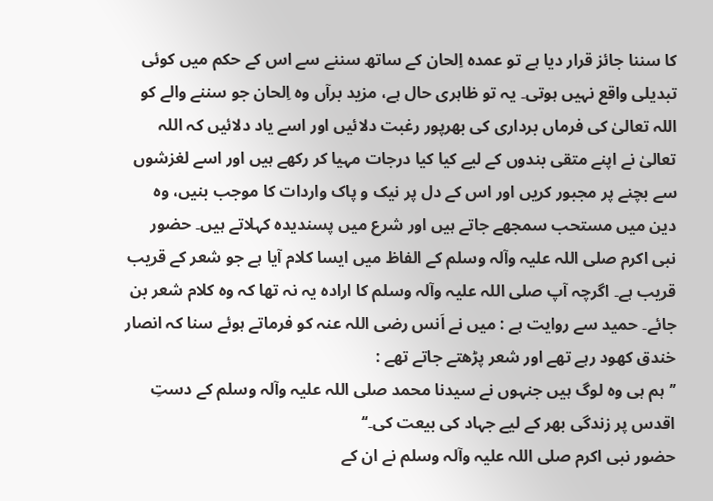کا سننا جائز قرار دیا ہے تو عمدہ اِلحان کے ساتھ سننے سے اس کے حکم میں کوئی تبدیلی واقع نہیں ہوتی۔ یہ تو ظاہری حال ہے، مزید برآں وہ اِلحان جو سننے والے کو اللہ تعالیٰ کی فرماں برداری کی بھرپور رغبت دلائیں اور اسے یاد دلائیں کہ اللہ تعالیٰ نے اپنے متقی بندوں کے لیے کیا کیا درجات مہیا کر رکھے ہیں اور اسے لغزشوں سے بچنے پر مجبور کریں اور اس کے دل پر نیک و پاک واردات کا موجب بنیں، وہ دین میں مستحب سمجھے جاتے ہیں اور شرع میں پسندیدہ کہلاتے ہیں۔ حضور نبی اکرم صلی اللہ علیہ وآلہ وسلم کے الفاظ میں ایسا کلام آیا ہے جو شعر کے قریب قریب ہے۔ اگرچہ آپ صلی اللہ علیہ وآلہ وسلم کا ارادہ یہ نہ تھا کہ وہ کلام شعر بن جائے۔ حمید سے روایت ہے : میں نے اَنس رضی اللہ عنہ کو فرماتے ہوئے سنا کہ انصار خندق کھود رہے تھے اور شعر پڑھتے جاتے تھے :
’’ہم ہی وہ لوگ ہیں جنہوں نے سیدنا محمد صلی اللہ علیہ وآلہ وسلم کے دستِ اقدس پر زندگی بھر کے لیے جہاد کی بیعت کی۔‘‘
حضور نبی اکرم صلی اللہ علیہ وآلہ وسلم نے ان کے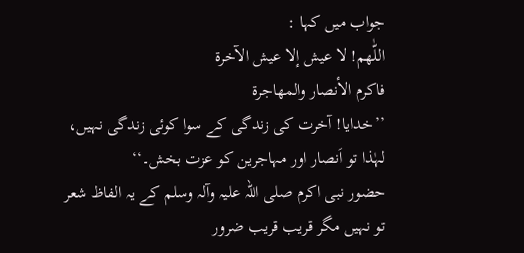جواب میں کہا :
اللّٰهم! لا عيش إلا عيش الآخرة
فاکرم الأنصار والمهاجرة
’’خدایا! آخرت کی زندگی کے سوا کوئی زندگی نہیں، لہٰذا تو اَنصار اور مہاجرین کو عزت بخش۔‘‘
حضور نبی اکرم صلی اللہ علیہ وآلہ وسلم کے یہ الفاظ شعر تو نہیں مگر قریب قریب ضرور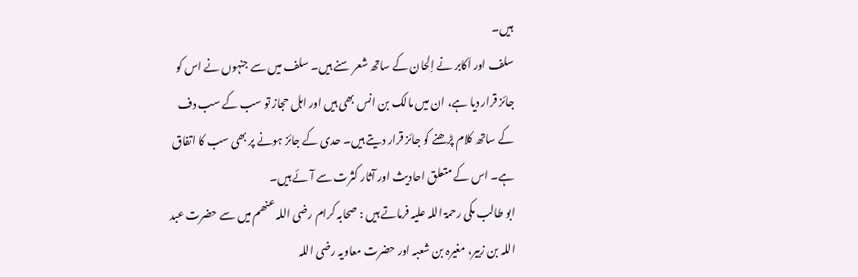ہیں۔
سلف اور اَکابر نے اِلحان کے ساتھ شعر سنے ہیں۔ سلف میں سے جنہوں نے اس کو جائز قرار دیا ہے، ان میں مالک بن انس بھی ہیں اور اہل حجاز تو سب کے سب دف کے ساتھ کلام پڑھنے کو جائز قرار دیتے ہیں۔ حدی کے جائز ہونے پر بھی سب کا اتفاق ہے۔ اس کے متعلق احادیث اور آثار کثرت سے آئے ہیں۔
ابو طالب مکی رحمۃ اللہ علیہ فرماتے ہیں : صحابہ کرام رضی اللہ عنھم میں سے حضرت عبد اللہ بن زبیر، مغیرہ بن شعبہ اور حضرت معاویہ رضی اللہ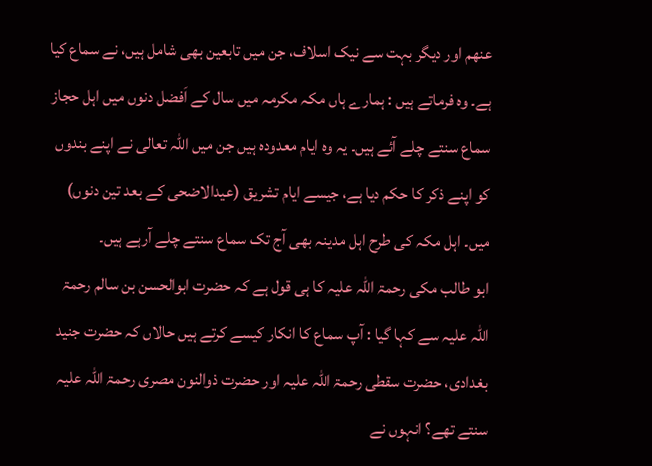عنھم اور دیگر بہت سے نیک اسلاف، جن میں تابعین بھی شامل ہیں، نے سماع کیا ہے۔ وہ فرماتے ہیں : ہمارے ہاں مکہ مکرمہ میں سال کے اَفضل دنوں میں اہل حجاز سماع سنتے چلے آئے ہیں۔ یہ وہ ایام معدودہ ہیں جن میں اللہ تعالی نے اپنے بندوں کو اپنے ذکر کا حکم دیا ہے، جیسے ایام تشریق (عیدالاضحی کے بعد تین دنوں) میں۔ اہل مکہ کی طرح اہل مدینہ بھی آج تک سماع سنتے چلے آرہے ہیں۔
ابو طالب مکی رحمۃ اللہ علیہ کا ہی قول ہے کہ حضرت ابوالحسن بن سالم رحمۃ اللہ علیہ سے کہا گیا : آپ سماع کا انکار کیسے کرتے ہیں حالاں کہ حضرت جنید بغدادی، حضرت سقطی رحمۃ اللہ علیہ اور حضرت ذوالنون مصری رحمۃ اللہ علیہ سنتے تھے؟ انہوں نے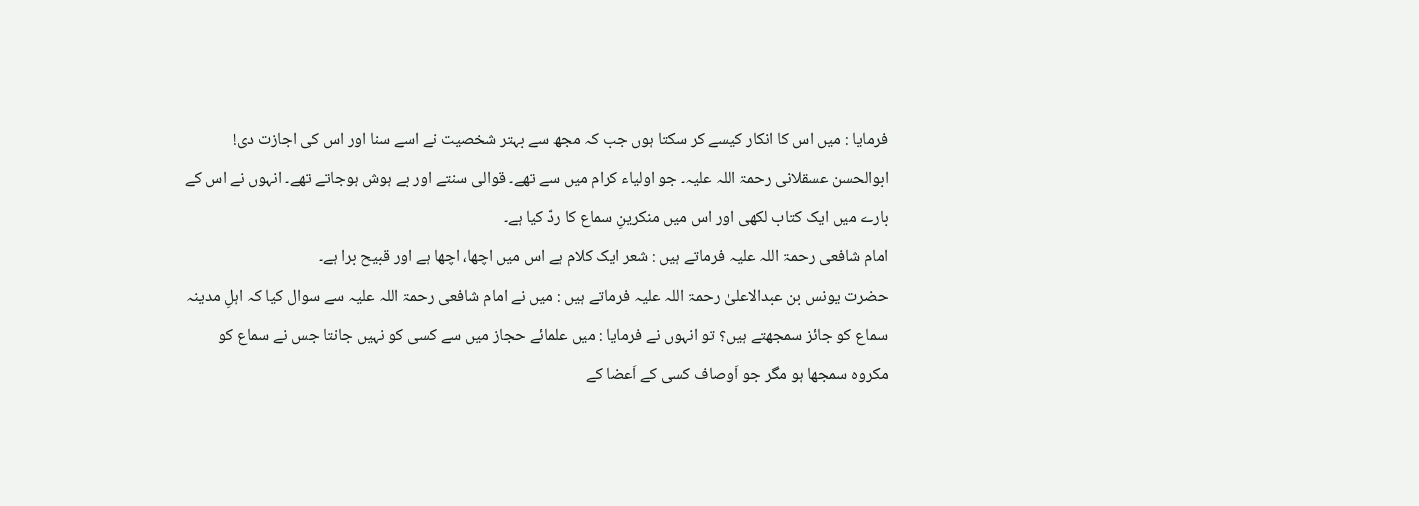فرمایا : میں اس کا انکار کیسے کر سکتا ہوں جب کہ مجھ سے بہتر شخصیت نے اسے سنا اور اس کی اجازت دی!
ابوالحسن عسقلانی رحمۃ اللہ علیہ۔ جو اولیاء کرام میں سے تھے۔ قوالی سنتے اور بے ہوش ہوجاتے تھے۔ انہوں نے اس کے بارے میں ایک کتاب لکھی اور اس میں منکرینِ سماع کا ردّ کیا ہے۔
امام شافعی رحمۃ اللہ علیہ فرماتے ہیں : شعر ایک کلام ہے اس میں اچھا، اچھا ہے اور قبیح برا ہے۔
حضرت یونس بن عبدالاعلیٰ رحمۃ اللہ علیہ فرماتے ہیں : میں نے امام شافعی رحمۃ اللہ علیہ سے سوال کیا کہ اہلِ مدینہ سماع کو جائز سمجھتے ہیں؟ تو انہوں نے فرمایا : میں علمائے حجاز میں سے کسی کو نہیں جانتا جس نے سماع کو مکروہ سمجھا ہو مگر جو اَوصاف کسی کے اَعضا کے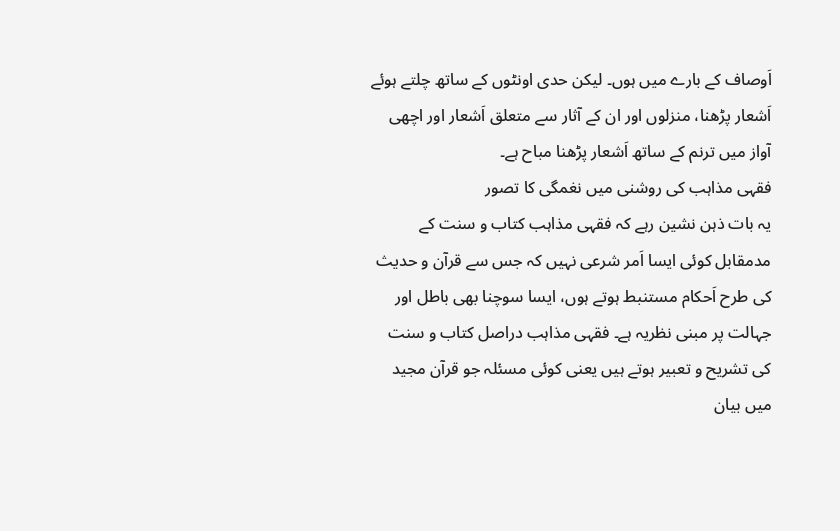اَوصاف کے بارے میں ہوں۔ لیکن حدی اونٹوں کے ساتھ چلتے ہوئے اَشعار پڑھنا، منزلوں اور ان کے آثار سے متعلق اَشعار اور اچھی آواز میں ترنم کے ساتھ اَشعار پڑھنا مباح ہے۔
فقہی مذاہب کی روشنی میں نغمگی کا تصور
یہ بات ذہن نشین رہے کہ فقہی مذاہب کتاب و سنت کے مدمقابل کوئی ایسا اَمر شرعی نہیں کہ جس سے قرآن و حدیث کی طرح اَحکام مستنبط ہوتے ہوں، ایسا سوچنا بھی باطل اور جہالت پر مبنی نظریہ ہے۔ فقہی مذاہب دراصل کتاب و سنت کی تشریح و تعبیر ہوتے ہیں یعنی کوئی مسئلہ جو قرآن مجید میں بیان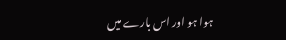ہوا ہو اور اس بارے میں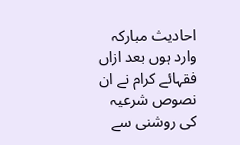احادیث مبارکہ وارد ہوں بعد ازاں فقہائے کرام نے ان نصوص شرعیہ کی روشنی سے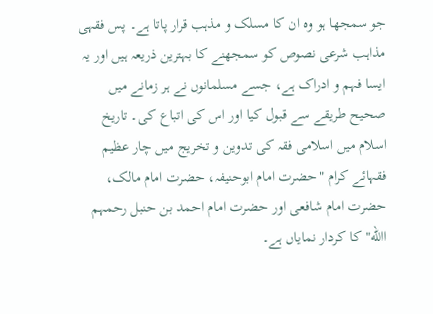جو سمجھا ہو وہ ان کا مسلک و مذہب قرار پاتا ہے۔ پس فقہی مذاہب شرعی نصوص کو سمجھنے کا بہترین ذریعہ ہیں اور یہ ایسا فہم و ادراک ہے، جسے مسلمانوں نے ہر زمانے میں صحیح طریقے سے قبول کیا اور اس کی اتباع کی۔ تاریخ اسلام میں اسلامی فقہ کی تدوین و تخریج میں چار عظیم فقہائے کرام "حضرت امام ابوحنیفہ، حضرت امام مالک، حضرت امام شافعی اور حضرت امام احمد بن حنبل رحمہم االله" کا کردار نمایاں ہے۔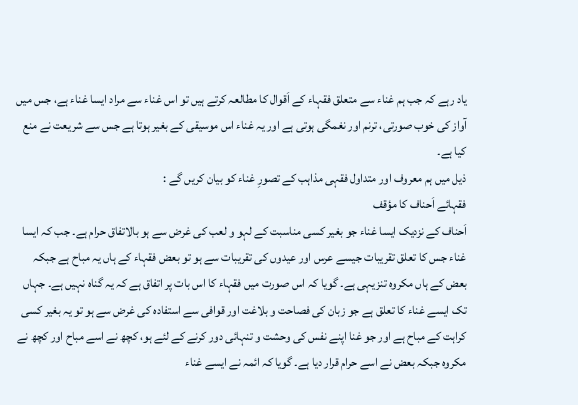یاد رہے کہ جب ہم غناء سے متعلق فقہاء کے اَقوال کا مطالعہ کرتے ہیں تو اس غناء سے مراد ایسا غناء ہے، جس میں آواز کی خوب صورتی، ترنم اور نغمگی ہوتی ہے اور یہ غناء اس موسیقی کے بغیر ہوتا ہے جس سے شریعت نے منع کیا ہے۔
ذیل میں ہم معروف اور متداول فقہی مذاہب کے تصورِ غناء کو بیان کریں گے :
فقہائے اَحناف کا مؤقف
اَحناف کے نزدیک ایسا غناء جو بغیر کسی مناسبت کے لہو و لعب کی غرض سے ہو بالاتفاق حرام ہے۔ جب کہ ایسا غناء جس کا تعلق تقریبات جیسے عرس اور عیدوں کی تقریبات سے ہو تو بعض فقہاء کے ہاں یہ مباح ہے جبکہ بعض کے ہاں مکروہ تنزیہی ہے۔ گویا کہ اس صورت میں فقہاء کا اس بات پر اتفاق ہے کہ یہ گناہ نہیں ہے۔ جہاں تک ایسے غناء کا تعلق ہے جو زبان کی فصاحت و بلاغت اور قوافی سے استفادہ کی غرض سے ہو تو یہ بغیر کسی کراہت کے مباح ہے اور جو غنا اپنے نفس کی وحشت و تنہائی دور کرنے کے لئے ہو، کچھ نے اسے مباح اور کچھ نے مکروہ جبکہ بعض نے اسے حرام قرار دیا ہے۔ گویا کہ ائمہ نے ایسے غناء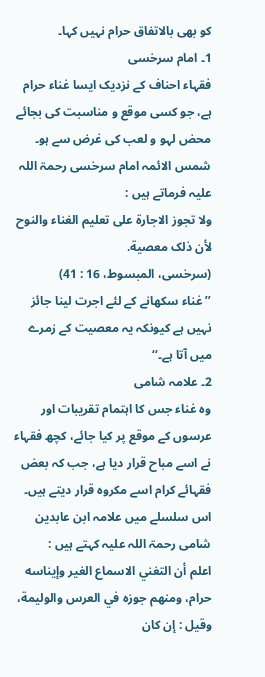کو بھی بالاتفاق حرام نہیں کہا۔
1۔ امام سرخسی
فقہاء احناف کے نزدیک ایسا غناء حرام ہے، جو کسی موقع و مناسبت کی بجائے محض لہو و لعب کی غرض سے ہو۔ شمس الائمہ امام سرخسی رحمۃ اللہ علیہ فرماتے ہیں :
ولا تجوز الاجارة علی تعليم الغناء والنوح لأن ذلک معصية.
(سرخسی، المبسوط، 16 : 41)
’’غناء سکھانے کے لئے اجرت لینا جائز نہیں ہے کیونکہ یہ معصیت کے زمرے میں آتا ہے۔‘‘
2۔ علامہ شامی
وہ غناء جس کا اہتمام تقریبات اور عرسوں کے موقع پر کیا جائے، کچھ فقہاء نے اسے مباح قرار دیا ہے، جب کہ بعض فقہائے کرام اسے مکروہ قرار دیتے ہیں۔ اس سلسلے میں علامہ ابن عابدین شامی رحمۃ اللہ علیہ کہتے ہیں :
اعلم أن التغني الاسماع الغير وإيناسه حرام، ومنهم جوزه في العرس والوليمة، وقيل : إن کان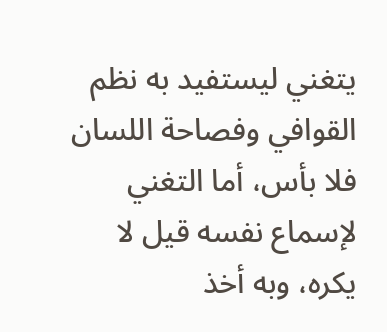يتغني ليستفيد به نظم القوافي وفصاحة اللسان فلا بأس، أما التغني لإسماع نفسه قيل لا يکره، وبه أخذ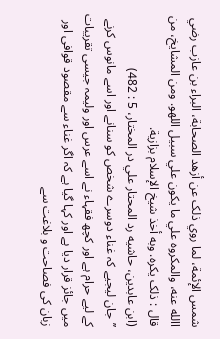شمس الإئمة، لما روي ذلک عن أزهد الصحابة، البراء بن عازب رضي االله عنه، والمکروه علي ما يکون علي سبيل اللهو. ومن المشايخ، من قال : ذلک يکره. وبه أخذ شيخ الإسلام بزازية.
(ابن عابدين، حاشيه رد المحتار علي در المختار، 5 : 482)
’’جان لیجیے کہ غناء دوسرے شخص کو سنانے اور اسے مانوس کرنے کے لیے حرام ہے اور کچھ فقہاء نے اسے عرس اور ولیمہ جیسی تقریبات میں جائز قرار دیا ہے اور کہا گیا ہے کہ اگر غناء سے مقصود قوافی اور زبان کی فصاحت و بلاغت سے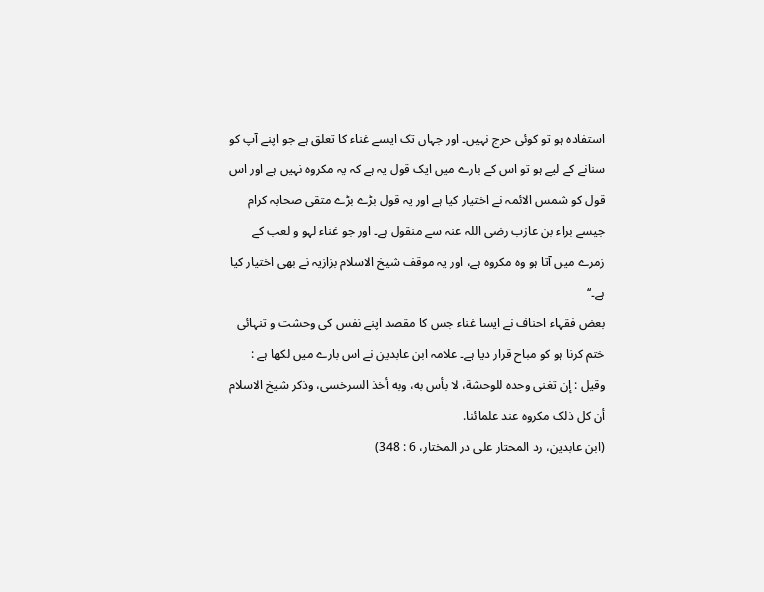استفادہ ہو تو کوئی حرج نہیں۔ اور جہاں تک ایسے غناء کا تعلق ہے جو اپنے آپ کو سنانے کے لیے ہو تو اس کے بارے میں ایک قول یہ ہے کہ یہ مکروہ نہیں ہے اور اس قول کو شمس الائمہ نے اختیار کیا ہے اور یہ قول بڑے بڑے متقی صحابہ کرام جیسے براء بن عازب رضی اللہ عنہ سے منقول ہے۔ اور جو غناء لہو و لعب کے زمرے میں آتا ہو وہ مکروہ ہے، اور یہ موقف شیخ الاسلام بزازیہ نے بھی اختیار کیا ہے۔‘‘
بعض فقہاء احناف نے ایسا غناء جس کا مقصد اپنے نفس کی وحشت و تنہائی ختم کرنا ہو کو مباح قرار دیا ہے۔ علامہ ابن عابدین نے اس بارے میں لکھا ہے :
وقيل : إن تغنی وحده للوحشة، لا بأس به، وبه أخذ السرخسی، وذکر شيخ الاسلام أن کل ذلک مکروه عند علمائنا.
(ابن عابدين، رد المحتار علی در المختار، 6 : 348)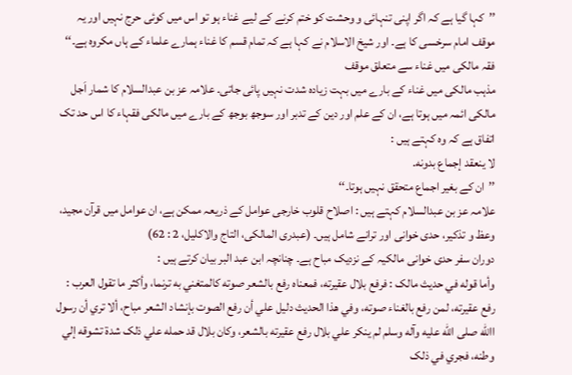’’کہا گیا ہے کہ اگر اپنی تنہائی و وحشت کو ختم کرنے کے لیے غناء ہو تو اس میں کوئی حرج نہیں اور یہ موقف امام سرخسی کا ہے۔ اور شیخ الاسلام نے کہا ہے کہ تمام قسم کا غناء ہمارے علماء کے ہاں مکروہ ہے۔‘‘
فقہ مالکی میں غناء سے متعلق موقف
مذہب مالکی میں غناء کے بارے میں بہت زیادہ شدت نہیں پائی جاتی۔ علامہ عز بن عبدالسلام کا شمار اَجل مالکی ائمہ میں ہوتا ہے، ان کے علم اور دین کے تدبر اور سوجھ بوجھ کے بارے میں مالکی فقہاء کا اس حد تک اتفاق ہے کہ وہ کہتے ہیں :
لا ينعقد إجماع بدونه.
’’ان کے بغیر اجماع متحقق نہیں ہوتا۔‘‘
علامہ عز بن عبدالسلام کہتے ہیں : اصلاح قلوب خارجی عوامل کے ذریعہ ممکن ہے، ان عوامل میں قرآن مجید، وعظ و تذکیر، حدی خوانی اور ترانے شامل ہیں۔ (عبدری المالکی، التاج والاکلیل، 2 : 62)
دوران سفر حدی خوانی مالکیہ کے نزدیک مباح ہے۔ چنانچہ ابن عبد البر بیان کرتے ہیں :
وأما قوله في حديث مالک : فرفع بلال عقيرته، فمعناه رفع بالشعر صوته کالمتغني به ترنما، وأکثر ما تقول العرب : رفع عقيرته، لمن رفع بالغناء صوته، وفي هذا الحديث دليل علي أن رفع الصوت بإنشاد الشعر مباح، ألا تري أن رسول االله صلی الله عليه وآله وسلم لم ينکر علي بلال رفع عقيرته بالشعر، وکان بلال قد حمله علي ذلک شدة تشوقه إلي وطنه، فجري في ذلک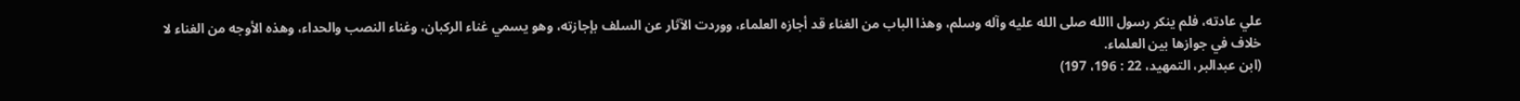علي عادته، فلم ينکر رسول االله صلی الله عليه وآله وسلم، وهذا الباب من الغناء قد أجازه العلماء، ووردت الآثار عن السلف بإجازته، وهو يسمي غناء الرکبان، وغناء النصب والحداء، وهذه الأوجه من الغناء لا خلاف في جوازها بين العلماء.
(ابن عبدالبر، التمهيد، 22 : 196، 197)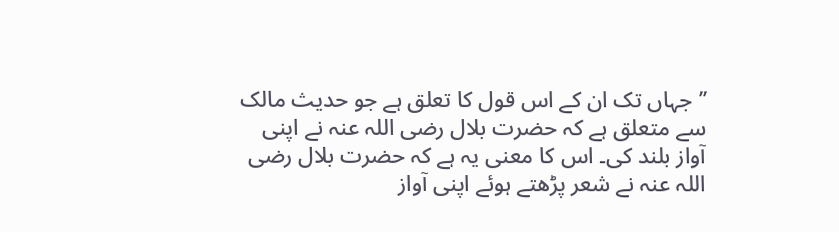’’جہاں تک ان کے اس قول کا تعلق ہے جو حدیث مالک سے متعلق ہے کہ حضرت بلال رضی اللہ عنہ نے اپنی آواز بلند کی۔ اس کا معنی یہ ہے کہ حضرت بلال رضی اللہ عنہ نے شعر پڑھتے ہوئے اپنی آواز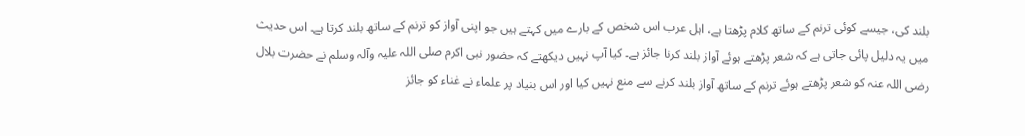بلند کی، جیسے کوئی ترنم کے ساتھ کلام پڑھتا ہے، اہل عرب اس شخص کے بارے میں کہتے ہیں جو اپنی آواز کو ترنم کے ساتھ بلند کرتا ہے۔ اس حدیث میں یہ دلیل پائی جاتی ہے کہ شعر پڑھتے ہوئے آواز بلند کرنا جائز ہے۔ کیا آپ نہیں دیکھتے کہ حضور نبی اکرم صلی اللہ علیہ وآلہ وسلم نے حضرت بلال رضی اللہ عنہ کو شعر پڑھتے ہوئے ترنم کے ساتھ آواز بلند کرنے سے منع نہیں کیا اور اس بنیاد پر علماء نے غناء کو جائز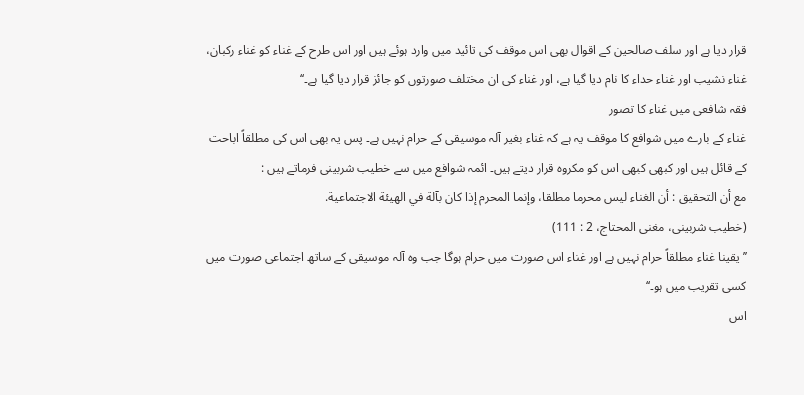قرار دیا ہے اور سلف صالحین کے اقوال بھی اس موقف کی تائید میں وارد ہوئے ہیں اور اس طرح کے غناء کو غناء رکبان، غناء نشیب اور غناء حداء کا نام دیا گیا ہے، اور غناء کی ان مختلف صورتوں کو جائز قرار دیا گیا ہے۔‘‘
فقہ شافعی میں غناء کا تصور
غناء کے بارے میں شوافع کا موقف یہ ہے کہ غناء بغیر آلہ موسیقی کے حرام نہیں ہے۔ پس یہ بھی اس کی مطلقاً اباحت کے قائل ہیں اور کبھی کبھی اس کو مکروہ قرار دیتے ہیں۔ ائمہ شوافع میں سے خطیب شربینی فرماتے ہیں :
مع أن التحقيق : أن الغناء ليس محرما مطلقا، وإنما المحرم إذا کان بآلة في الهيئة الاجتماعية.
(خطيب شربينی، مغنی المحتاج، 2 : 111)
’’یقینا غناء مطلقاً حرام نہیں ہے اور غناء اس صورت میں حرام ہوگا جب وہ آلہ موسیقی کے ساتھ اجتماعی صورت میں کسی تقریب میں ہو۔‘‘
اس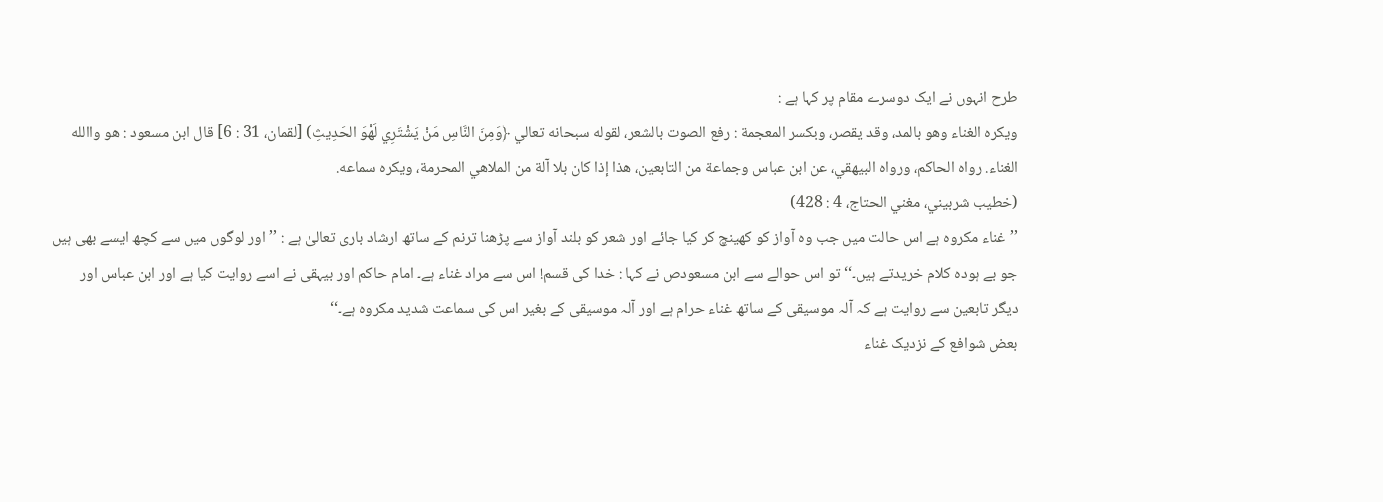طرح انہوں نے ایک دوسرے مقام پر کہا ہے :
ويکره الغناء وهو بالمد، وقد يقصر، وبکسر المعجمة : رفع الصوت بالشعر، لقوله سبحانه تعالي ﴿وَمِنَ النَّاسِ مَنْ يَشْتَرِي لَهْوَ الحَدِيثِ) [لقمان، 31 : 6] قال ابن مسعود : هو واالله الغناء. رواه الحاکم، ورواه البيهقي، عن ابن عباس وجماعة من التابعين، هذا إذا کان بلا آلة من الملاهي المحرمة، ويکره سماعه.
(خطيب شربيني، مغني الحتاج، 4 : 428)
’’غناء مکروہ ہے اس حالت میں جب وہ آواز کو کھینچ کر کیا جائے اور شعر کو بلند آواز سے پڑھنا ترنم کے ساتھ ارشاد باری تعالیٰ ہے : ’’اور لوگوں میں سے کچھ ایسے بھی ہیں جو بے ہودہ کلام خریدتے ہیں۔‘‘ تو اس حوالے سے ابن مسعودص نے کہا : خدا کی قسم! اس سے مراد غناء ہے۔ امام حاکم اور بیہقی نے اسے روایت کیا ہے اور ابن عباس اور دیگر تابعین سے روایت ہے کہ آلہ موسیقی کے ساتھ غناء حرام ہے اور آلہ موسیقی کے بغیر اس کی سماعت شدید مکروہ ہے۔‘‘
بعض شوافع کے نزدیک غناء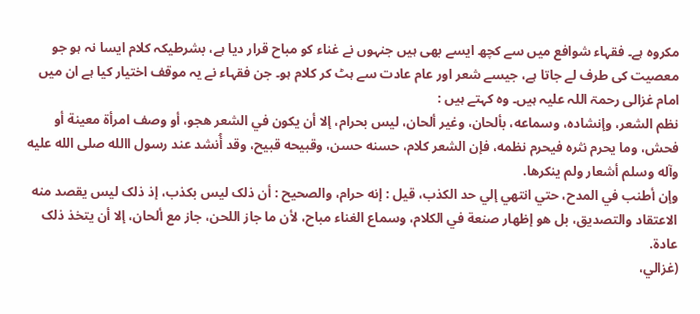مکروہ ہے۔ فقہاء شوافع میں سے کچھ ایسے بھی ہیں جنہوں نے غناء کو مباح قرار دیا ہے، بشرطیکہ کلام ایسا نہ ہو جو معصیت کی طرف لے جاتا ہے، جیسے شعر اور عام عادت سے ہٹ کر کلام ہو۔ جن فقہاء نے یہ موقف اختیار کیا ہے ان میں امام غزالی رحمۃ اللہ علیہ ہیں۔ وہ کہتے ہیں :
نظم الشعر، وإنشاده، وسماعه، بألحان، وغير ألحان، ليس بحرام، إلا أن يکون في الشعر هجو، أو وصف امرأة معينة أو فحش، وما يحرم نثره فيحرم نظمه، فإن الشعر کلام، حسنه حسن، وقبيحه قبيح، وقد أُنشد عند رسول االله صلی الله عليه وآله وسلم أشعار ولم ينکرها.
وإن أطنب في المدح، حتي انتهي إلي حد الکذب، قيل : إنه حرام، والصحيح : أن ذلک ليس بکذب، إذ ذلک ليس يقصد منه الاعتقاد والتصديق، بل هو إظهار صنعة في الکلام، وسماع الغناء مباح، لأن ما جاز اللحن، جاز مع ألحان، إلا أن يتخذ ذلک عادة.
(غزالي،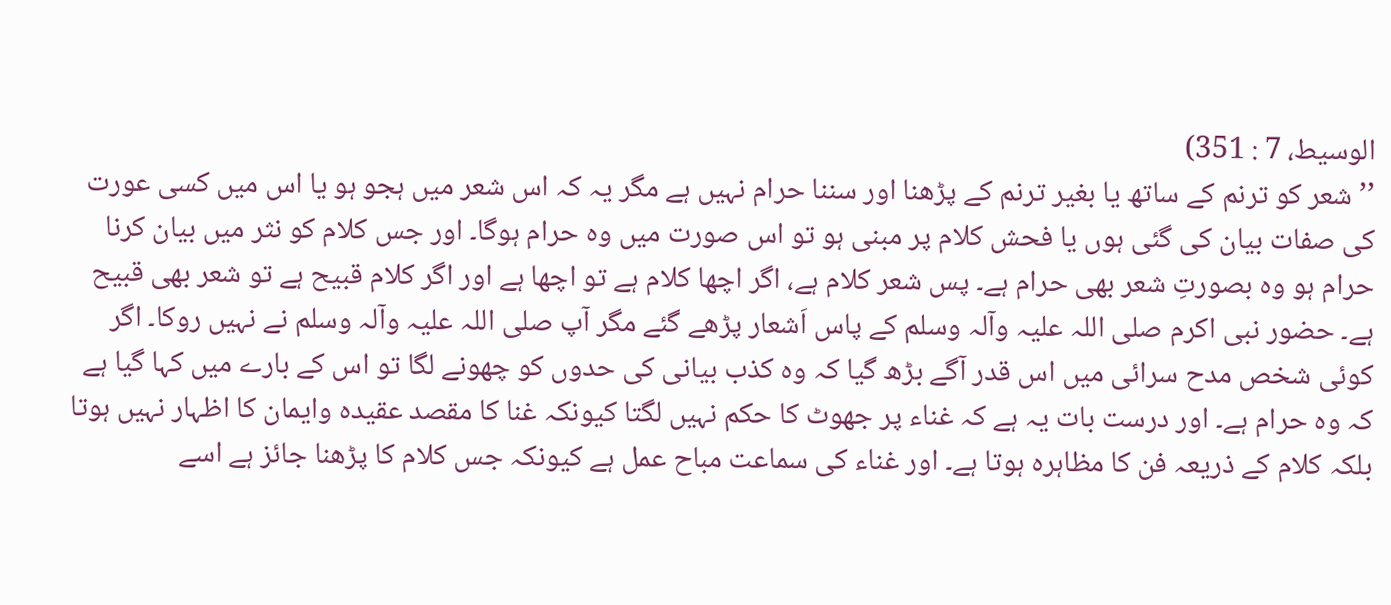الوسيط، 7 : 351)
’’شعر کو ترنم کے ساتھ یا بغیر ترنم کے پڑھنا اور سننا حرام نہیں ہے مگر یہ کہ اس شعر میں ہجو ہو یا اس میں کسی عورت کی صفات بیان کی گئی ہوں یا فحش کلام پر مبنی ہو تو اس صورت میں وہ حرام ہوگا۔ اور جس کلام کو نثر میں بیان کرنا حرام ہو وہ بصورتِ شعر بھی حرام ہے۔ پس شعر کلام ہے، اگر اچھا کلام ہے تو اچھا ہے اور اگر کلام قبیح ہے تو شعر بھی قبیح ہے۔ حضور نبی اکرم صلی اللہ علیہ وآلہ وسلم کے پاس اَشعار پڑھے گئے مگر آپ صلی اللہ علیہ وآلہ وسلم نے نہیں روکا۔ اگر کوئی شخص مدح سرائی میں اس قدر آگے بڑھ گیا کہ وہ کذب بیانی کی حدوں کو چھونے لگا تو اس کے بارے میں کہا گیا ہے کہ وہ حرام ہے۔ اور درست بات یہ ہے کہ غناء پر جھوٹ کا حکم نہیں لگتا کیونکہ غنا کا مقصد عقیدہ وایمان کا اظہار نہیں ہوتا بلکہ کلام کے ذریعہ فن کا مظاہرہ ہوتا ہے۔ اور غناء کی سماعت مباح عمل ہے کیونکہ جس کلام کا پڑھنا جائز ہے اسے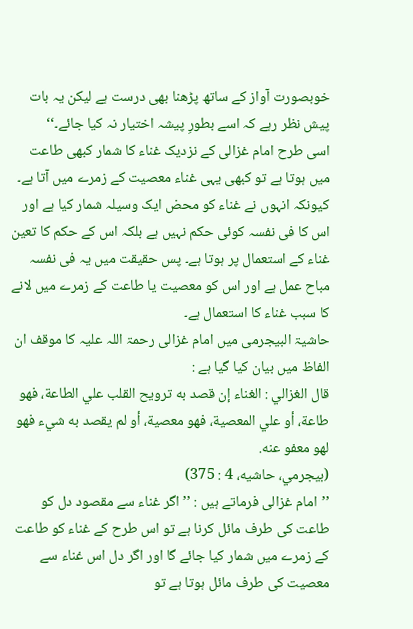خوبصورت آواز کے ساتھ پڑھنا بھی درست ہے لیکن یہ بات پیش نظر رہے کہ اسے بطورِ پیشہ اختیار نہ کیا جائے۔‘‘
اسی طرح امام غزالی کے نزدیک غناء کا شمار کبھی طاعت میں ہوتا ہے تو کبھی یہی غناء معصیت کے زمرے میں آتا ہے۔ کیونکہ انہوں نے غناء کو محض ایک وسیلہ شمار کیا ہے اور اس کا فی نفسہ کوئی حکم نہیں ہے بلکہ اس کے حکم کا تعین غناء کے استعمال پر ہوتا ہے۔ پس حقیقت میں یہ فی نفسہ مباح عمل ہے اور اس کو معصیت یا طاعت کے زمرے میں لانے کا سبب غناء کا استعمال ہے۔
حاشیۃ البیجرمی میں امام غزالی رحمۃ اللہ علیہ کا موقف ان الفاظ میں بیان کیا گیا ہے :
قال الغزالي : الغناء إن قصد به ترويح القلب علي الطاعة، فهو طاعة، أو علي المعصية، فهو معصية، أو لم يقصد به شيء فهو لهو معفو عنه.
(بيجرمي، حاشيه، 4 : 375)
’’امام غزالی فرماتے ہیں : ’’اگر غناء سے مقصود دل کو طاعت کی طرف مائل کرنا ہے تو اس طرح کے غناء کو طاعت کے زمرے میں شمار کیا جائے گا اور اگر دل اس غناء سے معصیت کی طرف مائل ہوتا ہے تو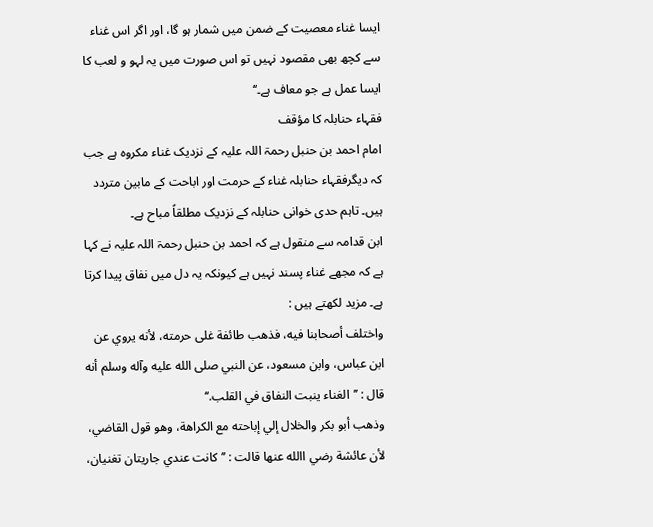ایسا غناء معصیت کے ضمن میں شمار ہو گا، اور اگر اس غناء سے کچھ بھی مقصود نہیں تو اس صورت میں یہ لہو و لعب کا ایسا عمل ہے جو معاف ہے۔‘‘
فقہاء حنابلہ کا مؤقف
امام احمد بن حنبل رحمۃ اللہ علیہ کے نزدیک غناء مکروہ ہے جب کہ دیگرفقہاء حنابلہ غناء کے حرمت اور اباحت کے مابین متردد ہیں۔ تاہم حدی خوانی حنابلہ کے نزدیک مطلقاً مباح ہے۔
ابن قدامہ سے منقول ہے کہ احمد بن حنبل رحمۃ اللہ علیہ نے کہا ہے کہ مجھے غناء پسند نہیں ہے کیونکہ یہ دل میں نفاق پیدا کرتا ہے۔ مزید لکھتے ہیں :
واختلف أصحابنا فيه، فذهب طائفة غلی حرمته، لأنه يروي عن ابن عباس، وابن مسعود، عن النبي صلی الله عليه وآله وسلم أنه قال : ’’الغناء ينبت النفاق في القلب.‘‘
وذهب أبو بکر والخلال إلي إباحته مع الکراهة، وهو قول القاضي، لأن عائشة رضي االله عنها قالت : ’’کانت عندي جاريتان تغنيان،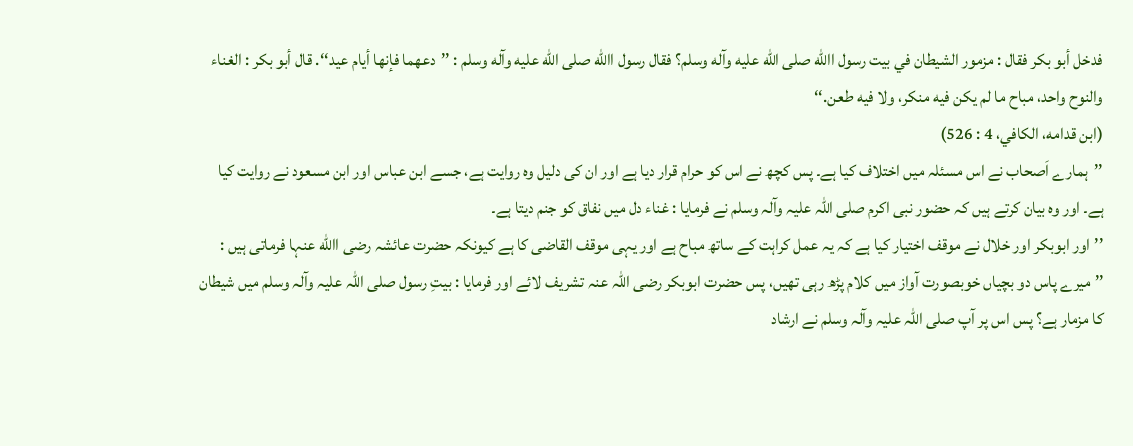فدخل أبو بکر فقال : مزمور الشيطان في بيت رسول االله صلی الله عليه وآله وسلم؟ فقال رسول االله صلی الله عليه وآله وسلم : ’’دعهما فإنها أيام عيد‘‘. قال أبو بکر : الغناء والنوح واحد، مباح ما لم يکن فيه منکر، ولا فيه طعن.‘‘
(ابن قدامه، الکافي، 4 : 526)
’’ہمارے اَصحاب نے اس مسئلہ میں اختلاف کیا ہے۔ پس کچھ نے اس کو حرام قرار دیا ہے اور ان کی دلیل وہ روایت ہے، جسے ابن عباس اور ابن مسعود نے روایت کیا ہے۔ اور وہ بیان کرتے ہیں کہ حضور نبی اکرم صلی اللہ علیہ وآلہ وسلم نے فرمایا : غناء دل میں نفاق کو جنم دیتا ہے۔
’’اور ابوبکر اور خلال نے موقف اختیار کیا ہے کہ یہ عمل کراہت کے ساتھ مباح ہے اور یہی موقف القاضی کا ہے کیونکہ حضرت عائشہ رضی االله عنہا فرماتی ہیں : ’’میرے پاس دو بچیاں خوبصورت آواز میں کلام پڑھ رہی تھیں، پس حضرت ابوبکر رضی اللہ عنہ تشریف لائے اور فرمایا : بیتِ رسول صلی اللہ علیہ وآلہ وسلم میں شیطان کا مزمار ہے؟ پس اس پر آپ صلی اللہ علیہ وآلہ وسلم نے ارشاد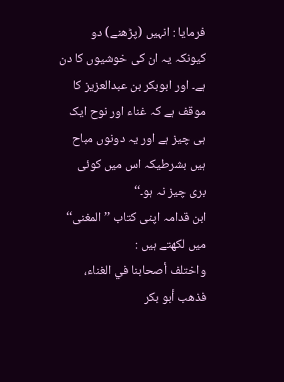فرمایا : انہیں (پڑھنے) دو کیونکہ یہ ان کی خوشیوں کا دن ہے۔ اور ابوبکر بن عبدالعزیز کا موقف ہے کہ غناء اور نوح ایک ہی چیز ہے اور یہ دونوں مباح ہیں بشرطیکہ اس میں کوئی بری چیز نہ ہو۔‘‘
ابن قدامہ اپنی کتاب ’’المغنی‘‘ میں لکھتے ہیں :
واختلف أصحابنا في الغناء، فذهب أبو بکر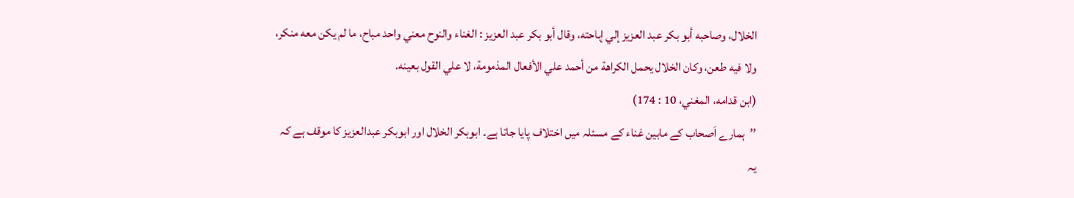الخلال، وصاحبه أبو بکر عبد العزيز إلي إباحته، وقال أبو بکر عبد العزيز : الغناء والنوح معني واحد مباح، ما لم يکن معه منکر، ولا فيه طعن، وکان الخلال يحمل الکراهة من أحمد علي الأفعال المذمومة، لا علي القول بعينه.
(ابن قدامه، المغني، 10 : 174)
’’ہمارے اَصحاب کے مابین غناء کے مسئلہ میں اختلاف پایا جاتا ہے۔ ابوبکر الخلال اور ابوبکر عبدالعزیز کا موقف ہے کہ یہ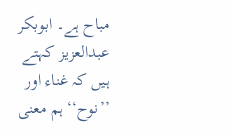مباح ہے۔ ابوبکر عبدالعزیز کہتے ہیں کہ غناء اور ’’نوح‘‘ ہم معنی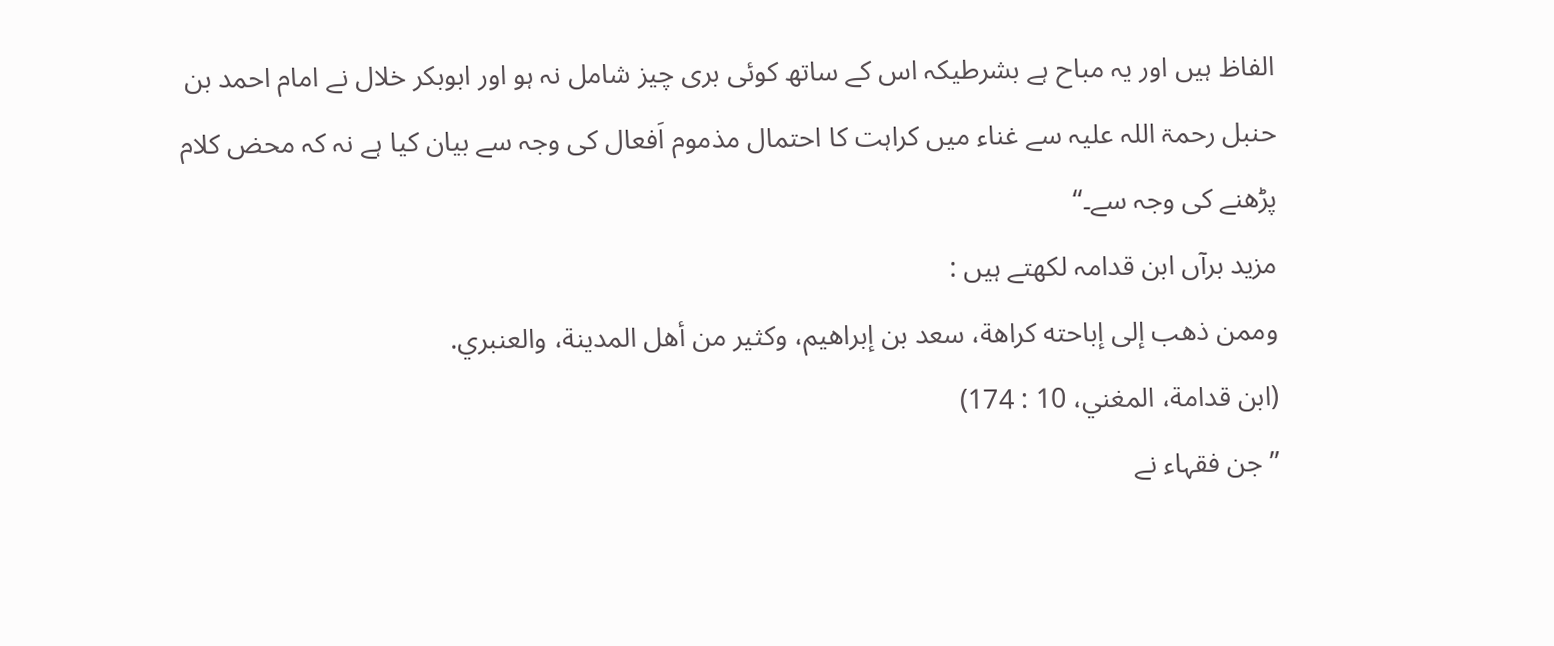الفاظ ہیں اور یہ مباح ہے بشرطیکہ اس کے ساتھ کوئی بری چیز شامل نہ ہو اور ابوبکر خلال نے امام احمد بن حنبل رحمۃ اللہ علیہ سے غناء میں کراہت کا احتمال مذموم اَفعال کی وجہ سے بیان کیا ہے نہ کہ محض کلام پڑھنے کی وجہ سے۔‘‘
مزید برآں ابن قدامہ لکھتے ہیں :
وممن ذهب إلی إباحته کراهة، سعد بن إبراهيم، وکثير من أهل المدينة، والعنبري.
(ابن قدامة، المغني، 10 : 174)
’’جن فقہاء نے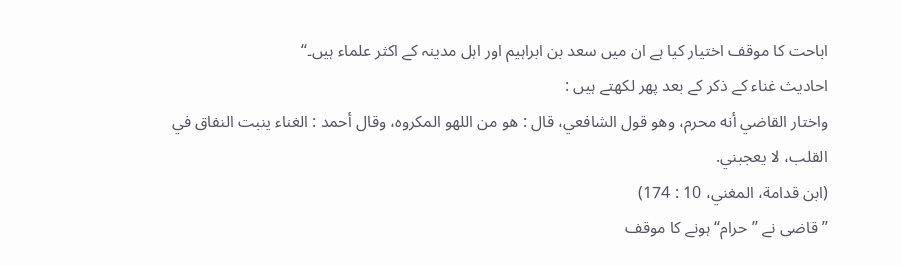اباحت کا موقف اختیار کیا ہے ان میں سعد بن ابراہیم اور اہل مدینہ کے اکثر علماء ہیں۔‘‘
احادیث غناء کے ذکر کے بعد پھر لکھتے ہیں :
واختار القاضي أنه محرم، وهو قول الشافعي، قال : هو من اللهو المکروه، وقال أحمد : الغناء ينبت النفاق في القلب، لا يعجبني.
(ابن قدامة، المغني، 10 : 174)
’’قاضی نے ’’حرام‘‘ ہونے کا موقف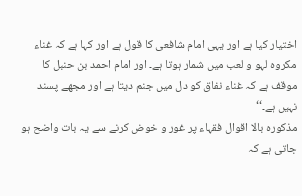اختیار کیا ہے اور یہی امام شافعی کا قول ہے اور کہا ہے کہ غناء مکروہ لہو و لعب میں شمار ہوتا ہے۔ اور امام احمد بن حنبل کا موقف ہے کہ غناء نفاق کو دل میں جنم دیتا ہے اور مجھے پسند نہیں ہے۔‘‘
مذکورہ بالا اقوال فقہاء پر غور و خوض کرنے سے یہ بات واضح ہو جاتی ہے کہ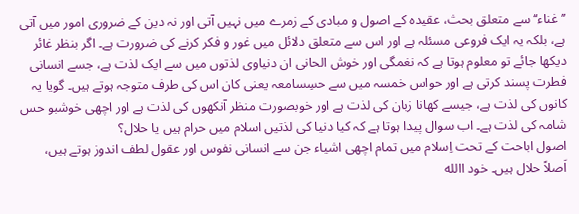’’غناء‘‘ سے متعلق بحث، عقیدہ کے اصول و مبادی کے زمرے میں نہیں آتی اور نہ دین کے ضروری امور میں آتی ہے، بلکہ یہ ایک فروعی مسئلہ ہے اور اس سے متعلق دلائل میں غور و فکر کرنے کی ضرورت ہے۔ اگر بنظر غائر دیکھا جائے تو معلوم ہوتا ہے کہ نغمگی اور خوش الحانی ان دنیاوی لذتوں میں سے ایک لذت ہے، جسے انسانی فطرت پسند کرتی ہے اور حواس خمسہ میں سے حسِسامعہ یعنی کان اس کی طرف متوجہ ہوتے ہیں۔ گویا یہ کانوں کی لذت ہے، جیسے کھانا زبان کی لذت ہے اور خوبصورت منظر آنکھوں کی لذت ہے اور اچھی خوشبو حس شامہ کی لذت ہے۔ اب سوال پیدا ہوتا ہے کہ کیا دنیا کی لذتیں اسلام میں حرام ہیں یا حلال؟
اصول اباحت کے تحت اِسلام میں تمام اچھی اشیاء جن سے انسانی نفوس اور عقول لطف اندوز ہوتے ہیں، اَصلاً حلال ہیں۔ خود االله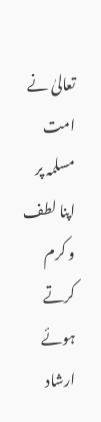تعالیٰ نے امت مسلمہ پر اپنا لطف و کرم کرتے ہوئے ارشاد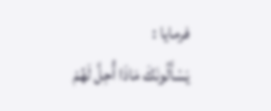فرمایا :
يَسْأَلُونَكَ مَاذَا أُحِلَّ لَهُمْ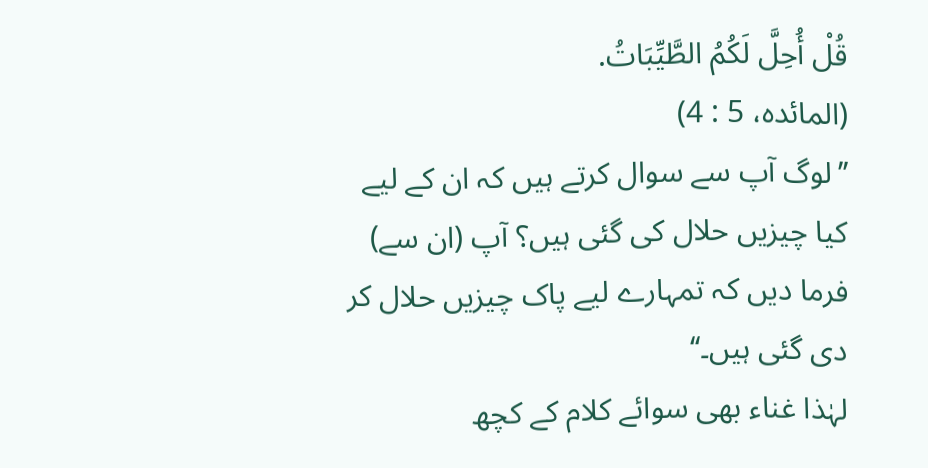قُلْ أُحِلَّ لَكُمُ الطَّيِّبَاتُ.
(المائده، 5 : 4)
’’لوگ آپ سے سوال کرتے ہیں کہ ان کے لیے کیا چیزیں حلال کی گئی ہیں؟ آپ (ان سے) فرما دیں کہ تمہارے لیے پاک چیزیں حلال کر دی گئی ہیں۔‘‘
لہٰذا غناء بھی سوائے کلام کے کچھ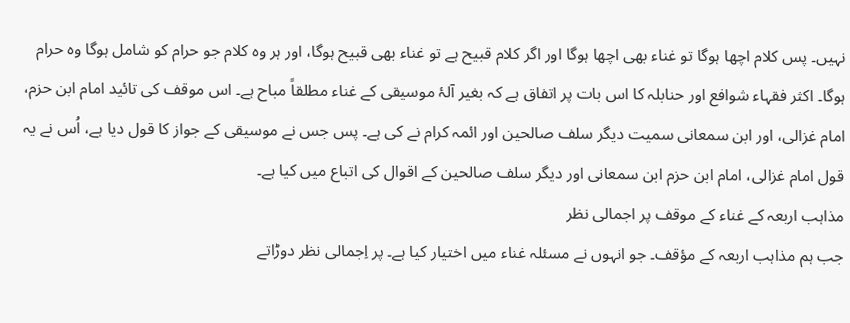نہیں۔ پس کلام اچھا ہوگا تو غناء بھی اچھا ہوگا اور اگر کلام قبیح ہے تو غناء بھی قبیح ہوگا، اور ہر وہ کلام جو حرام کو شامل ہوگا وہ حرام ہوگا۔ اکثر فقہاء شوافع اور حنابلہ کا اس بات پر اتفاق ہے کہ بغیر آلۂ موسیقی کے غناء مطلقاً مباح ہے۔ اس موقف کی تائید امام ابن حزم، امام غزالی، اور ابن سمعانی سمیت دیگر سلف صالحین اور ائمہ کرام نے کی ہے۔ پس جس نے موسیقی کے جواز کا قول دیا ہے، اُس نے یہ قول امام غزالی، امام ابن حزم ابن سمعانی اور دیگر سلف صالحین کے اقوال کی اتباع میں کیا ہے۔
مذاہب اربعہ کے غناء کے موقف پر اجمالی نظر
جب ہم مذاہب اربعہ کے مؤقف۔ جو انہوں نے مسئلہ غناء میں اختیار کیا ہے۔ پر اِجمالی نظر دوڑاتے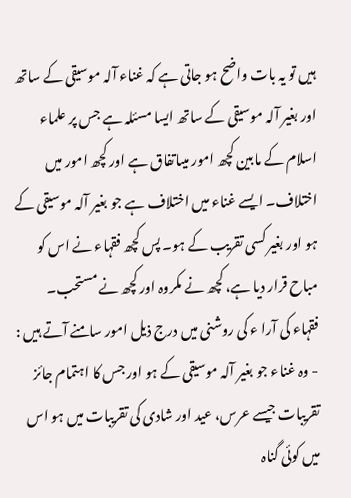ہیں تو یہ بات واضح ہو جاتی ہے کہ غناء آلہ موسیقی کے ساتھ اور بغیر آلہ موسیقی کے ساتھ ایسا مسئلہ ہے جس پر علماء اسلام کے مابین کچھ امور میںاتفاق ہے اور کچھ امور میں اختلاف۔ ایسے غناء میں اختلاف ہے جو بغیر آلہ موسیقی کے ہو اور بغیر کسی تقریب کے ہو۔ پس کچھ فقہاء نے اس کو مباح قرار دیا ہے، کچھ نے مکروہ اور کچھ نے مستحب۔ فقہاء کی آرا ء کی روشنی میں درج ذیل امور سامنے آتے ہیں :
- وہ غناء جو بغیر آلہ موسیقی کے ہو اور جس کا اہتمام جائز تقریبات جیسے عرس، عید اور شادی کی تقریبات میں ہو اس میں کوئی گناہ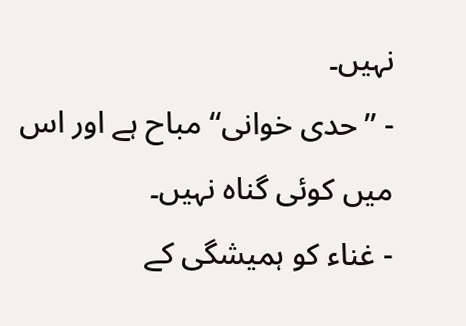نہیں۔
- ’’حدی خوانی‘‘ مباح ہے اور اس میں کوئی گناہ نہیں۔
- غناء کو ہمیشگی کے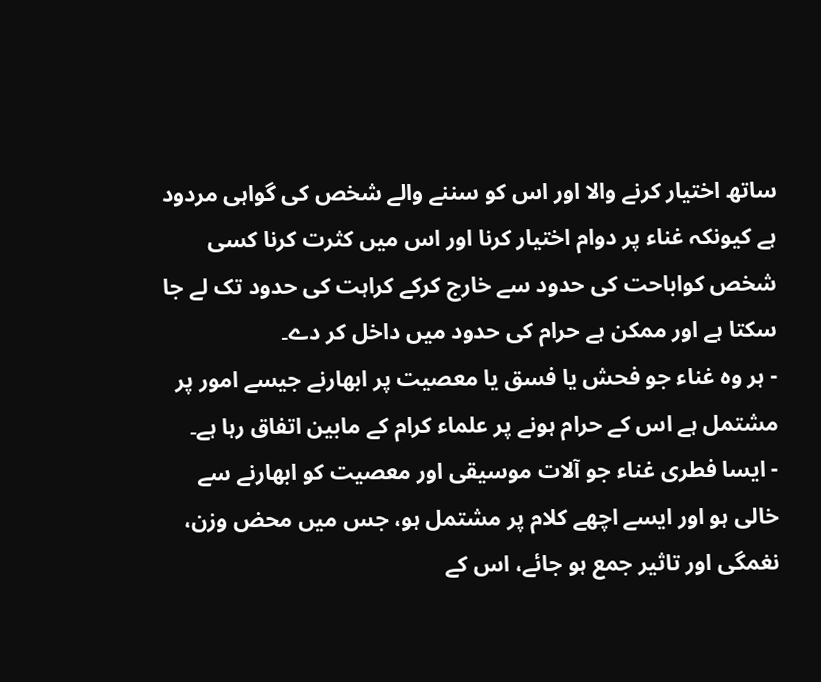ساتھ اختیار کرنے والا اور اس کو سننے والے شخص کی گواہی مردود ہے کیونکہ غناء پر دوام اختیار کرنا اور اس میں کثرت کرنا کسی شخص کواباحت کی حدود سے خارج کرکے کراہت کی حدود تک لے جا سکتا ہے اور ممکن ہے حرام کی حدود میں داخل کر دے۔
- ہر وہ غناء جو فحش یا فسق یا معصیت پر ابھارنے جیسے امور پر مشتمل ہے اس کے حرام ہونے پر علماء کرام کے مابین اتفاق رہا ہے۔
- ایسا فطری غناء جو آلات موسیقی اور معصیت کو ابھارنے سے خالی ہو اور ایسے اچھے کلام پر مشتمل ہو، جس میں محض وزن، نغمگی اور تاثیر جمع ہو جائے، اس کے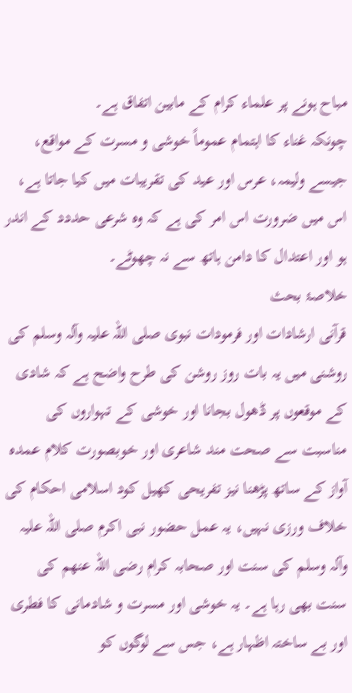مباح ہونے پر علماء کرام کے مابین اتفاق ہے۔
چونکہ غناء کا اہتمام عموماً خوشی و مسرت کے مواقع، جیسے ولیمہ، عرس اور عید کی تقریبات میں کیا جاتا ہے، اس میں ضرورت اس امر کی ہے کہ وہ شرعی حددد کے اندر ہو اور اعتدال کا دامن ہاتھ سے نہ چھوٹے۔
خلاصۂ بحث
قرآنی ارشادات اور فرمودات نبوی صلی اللہ علیہ وآلہ وسلم کی روشنی میں یہ بات روز روشن کی طرح واضح ہے کہ شادی کے موقعوں پر ڈھول بجانا اور خوشی کے تہواروں کی مناسبت سے صحت مند شاعری اور خوبصورت کلام عمدہ آواز کے ساتھ پڑھنا نیز تفریحی کھیل کود اسلامی احکام کی خلاف ورزی نہیں، یہ عمل حضور نبی اکرم صلی اللہ علیہ وآلہ وسلم کی سنت اور صحابہ کرام رضی اللہ عنھم کی سنت بھی رہا ہے۔ یہ خوشی اور مسرت و شادمانی کا فطری اور بے ساختہ اظہار ہے، جس سے لوگوں کو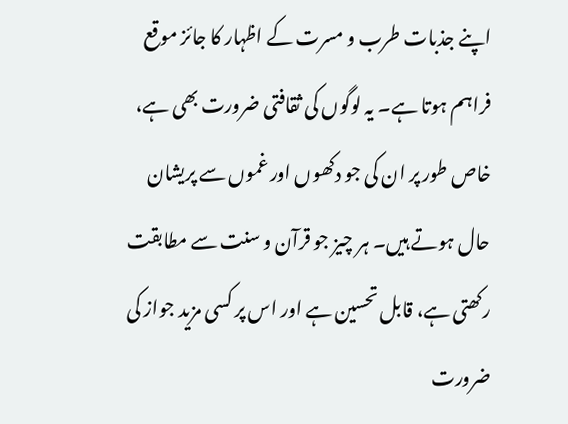اپنے جذبات طرب و مسرت کے اظہار کا جائز موقع فراہم ہوتا ہے۔ یہ لوگوں کی ثقافتی ضرورت بھی ہے، خاص طور پر ان کی جو دکھوں اور غموں سے پریشان حال ہوتے ہیں۔ ہر چیز جو قرآن و سنت سے مطابقت رکھتی ہے، قابل تحسین ہے اور اس پر کسی مزید جواز کی ضرورت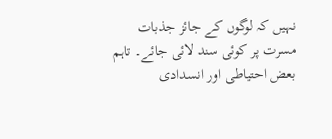نہیں کہ لوگوں کے جائز جذبات مسرت پر کوئی سند لائی جائے۔ تاہم بعض احتیاطی اور انسدادی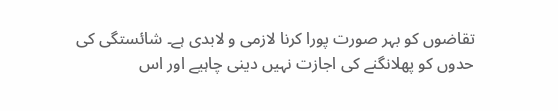تقاضوں کو بہر صورت پورا کرنا لازمی و لابدی ہے۔ شائستگی کی حدوں کو پھلانگنے کی اجازت نہیں دینی چاہیے اور اس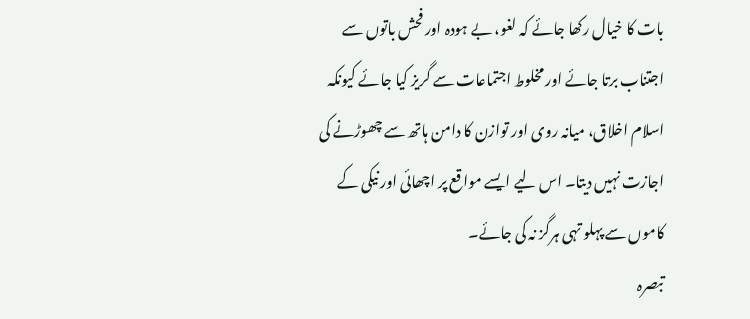بات کا خیال رکھا جائے کہ لغو، بے ہودہ اور فحش باتوں سے اجتناب برتا جائے اور مخلوط اجتماعات سے گریز کیا جائے کیونکہ اسلام اخلاق، میانہ روی اور توازن کا دامن ہاتھ سے چھوڑنے کی اجازت نہیں دیتا۔ اس لیے ایسے مواقع پر اچھائی اور نیکی کے کاموں سے پہلو تہی ہرگز نہ کی جائے۔
تبصرہ